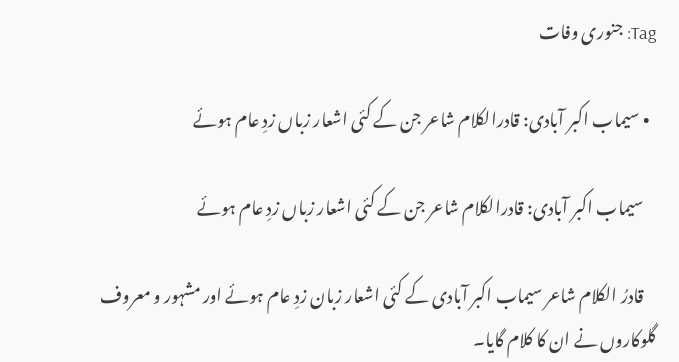Tag: جنوری وفات

  • سیماب اکبر آبادی: قادرالکلام شاعر جن کے کئی اشعار زباں زدِ عام ہوئے

    سیماب اکبر آبادی: قادرالکلام شاعر جن کے کئی اشعار زباں زدِ عام ہوئے

    قادرُ الکلام شاعر سیماب اکبر آبادی کے کئی اشعار زبان زدِ عام ہوئے اور مشہور و معروف گلوکاروں نے ان کا کلام گایا۔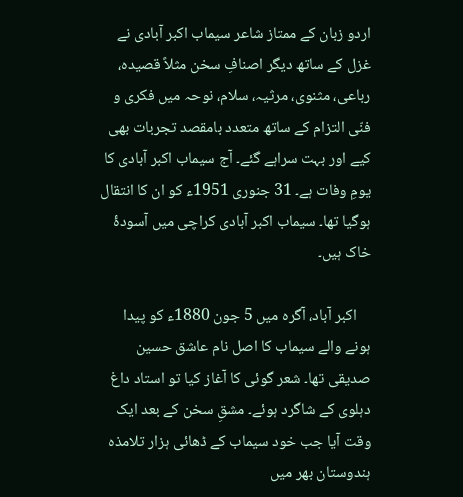اردو زبان کے ممتاز شاعر سیماب اکبر آبادی نے غزل کے ساتھ دیگر اصنافِ سخن مثلاً قصیدہ، رباعی، مثنوی، مرثیہ، سلام، نوحہ میں فکری و فنّی التزام کے ساتھ متعدد بامقصد تجربات بھی کیے اور بہت سراہے گئے۔ آج سیماب اکبر آبادی کا یومِ‌ وفات ہے۔ 31 جنوری 1951ء کو ان کا انتقال ہوگیا تھا۔ سیماب اکبر آبادی کراچی میں آسودۂ خاک ہیں۔

    اکبر آباد، آگرہ میں‌ 5 جون 1880ء کو پیدا ہونے والے سیماب کا اصل نام عاشق حسین صدیقی تھا۔ شعر گوئی کا آغاز کیا تو استاد داغ دہلوی کے شاگرد ہوئے۔ مشقِ سخن کے بعد ایک وقت آیا جب خود سیماب کے ڈھائی ہزار تلامذہ ہندوستان بھر میں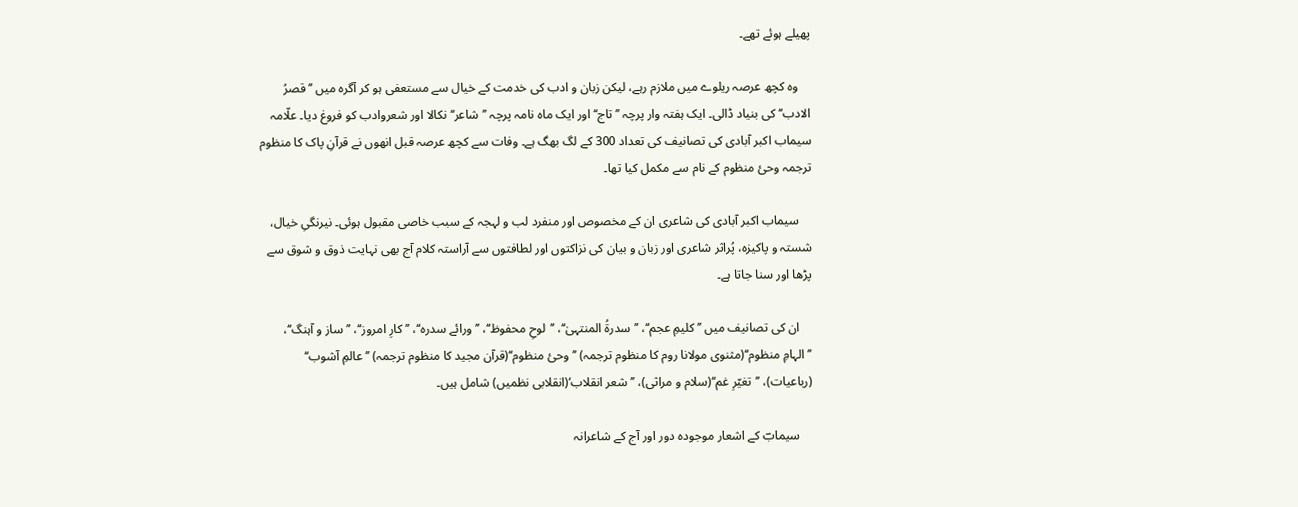پھیلے ہوئے تھے۔

    وہ کچھ عرصہ ریلوے میں ملازم رہے، لیکن زبان و ادب کی خدمت کے خیال سے مستعفی ہو کر آگرہ میں ’’قصرُ الادب‘‘ کی بنیاد ڈالی۔ ایک ہفتہ وار پرچہ ’’تاج‘‘ اور ایک ماہ نامہ پرچہ ’’شاعر‘‘ نکالا اور شعروادب کو فروغ دیا۔ علّامہ سیماب اکبر آبادی کی تصانیف کی تعداد 300 کے لگ بھگ ہے۔ وفات سے کچھ عرصہ قبل انھوں نے قرآنِ پاک کا منظوم ترجمہ وحئ منظوم کے نام سے مکمل کیا تھا۔

    سیماب اکبر آبادی کی شاعری ان کے مخصوص اور منفرد لب و لہجہ کے سبب خاصی مقبول ہوئی۔ نیرنگیِ خیال، شستہ و پاکیزہ، پُراثر شاعری اور زبان و بیان کی نزاکتوں اور لطافتوں سے آراستہ کلام آج بھی نہایت ذوق و شوق سے پڑھا اور سنا جاتا ہے۔

    ان کی تصانیف میں ’’کلیمِ عجم‘‘، ’’سدرۃُ المنتہیٰ‘‘، ’’لوحِ محفوظ‘‘، ’’ورائے سدرہ‘‘، ’’کارِ امروز‘‘، ’’ساز و آہنگ‘‘، ’’الہامِ منظوم‘‘(مثنوی مولانا روم کا منظوم ترجمہ) ’’وحئ منظوم‘‘(قرآن مجید کا منظوم ترجمہ) ’’عالمِ آشوب‘‘ (رباعیات)، ’’تغیّرِ غم‘‘(سلام و مراثی)، ’’شعر انقلاب‘(انقلابی نظمیں) شامل ہیں۔

    سیمابؔ کے اشعار موجودہ دور اور آج کے شاعرانہ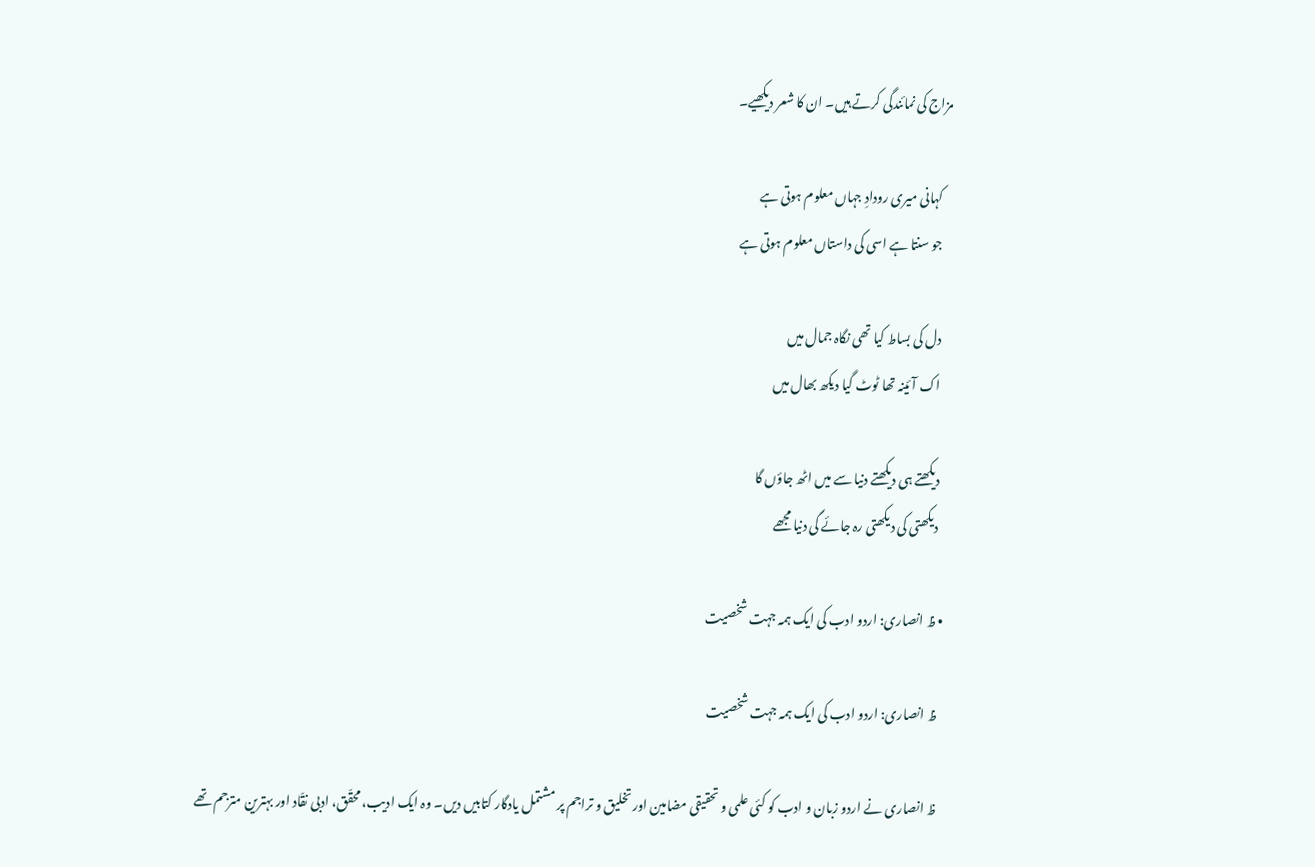مزاج کی نمائندگی کرتے ہیں۔ ان کا شعر دیکھیے۔

    کہانی میری رودادِ جہاں معلوم ہوتی ہے
    جو سنتا ہے اسی کی داستاں معلوم ہوتی ہے

    دل کی بساط کیا تھی نگاہ جمال میں
    اک آئینہ تھا ٹوٹ گیا دیکھ بھال میں

    دیکھتے ہی دیکھتے دنیا سے میں اٹھ جاؤں گا
    دیکھتی کی دیکھتی رہ جائے گی دنیا مجھے

  • ظ انصاری: اردو ادب کی ایک ہمہ جہت شخصیت

    ظ انصاری: اردو ادب کی ایک ہمہ جہت شخصیت

    ظ انصاری نے اردو زبان و ادب کو کئی علمی و تحقیقی مضامین اور تخلیق و تراجم پر مشتمل یادگار کتابیں دیں۔ وہ ایک ادیب، محقّق، ادبی نقّاد اور بہترین مترجم تھے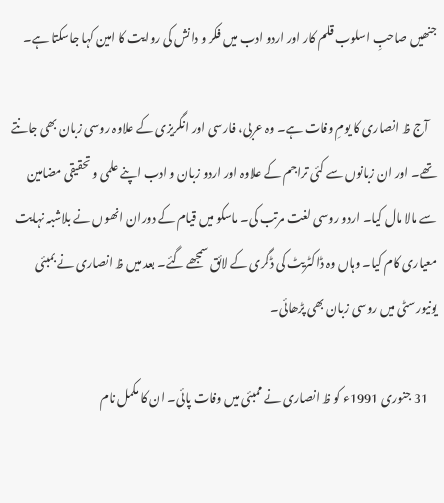جنھیں صاحبِ اسلوب قلم کار اور اردو ادب میں فکر و دانش کی روایت کا امین کہا جاسکتا ہے۔

    آج ظ انصاری کا یومِ وفات ہے۔ وہ عربی، فارسی اور انگریزی کے علاوہ روسی زبان بھی جانتے تھے۔ اور ان زبانوں‌ سے کئی تراجم کے علاوہ اور اردو زبان و ادب اپنے علمی و تحقیقی مضامین سے مالا مال کیا۔ اردو روسی لغت مرتب کی۔ ماسکو میں قیام کے دوران انھوں نے بلاشبہ نہایت معیاری کام کیا۔ وہاں وہ ڈاکٹریٹ کی ڈگری کے لائق سمجھے گئے۔ بعد میں ظ انصاری نے بمبئی یونیورسٹی میں روسی زبان بھی پڑھائی۔

    31 جنوری 1991ء کو ظ انصاری نے ممبئی میں وفات پائی۔ ان کا مکمل نام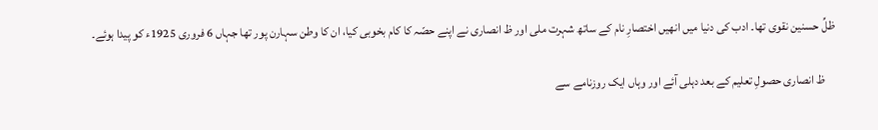ظلِّ حسنین نقوی تھا۔ ادب کی دنیا میں‌ انھیں‌ اختصارِ نام کے ساتھ شہرت ملی اور ظ انصاری نے اپنے حصّہ کا کام بخوبی کیا، ان کا وطن سہارن پور تھا جہاں 6 فروری 1925ء کو پیدا ہوئے۔

    ظ انصاری حصولِ تعلیم کے بعد دہلی آئے اور وہاں ایک روزنامے سے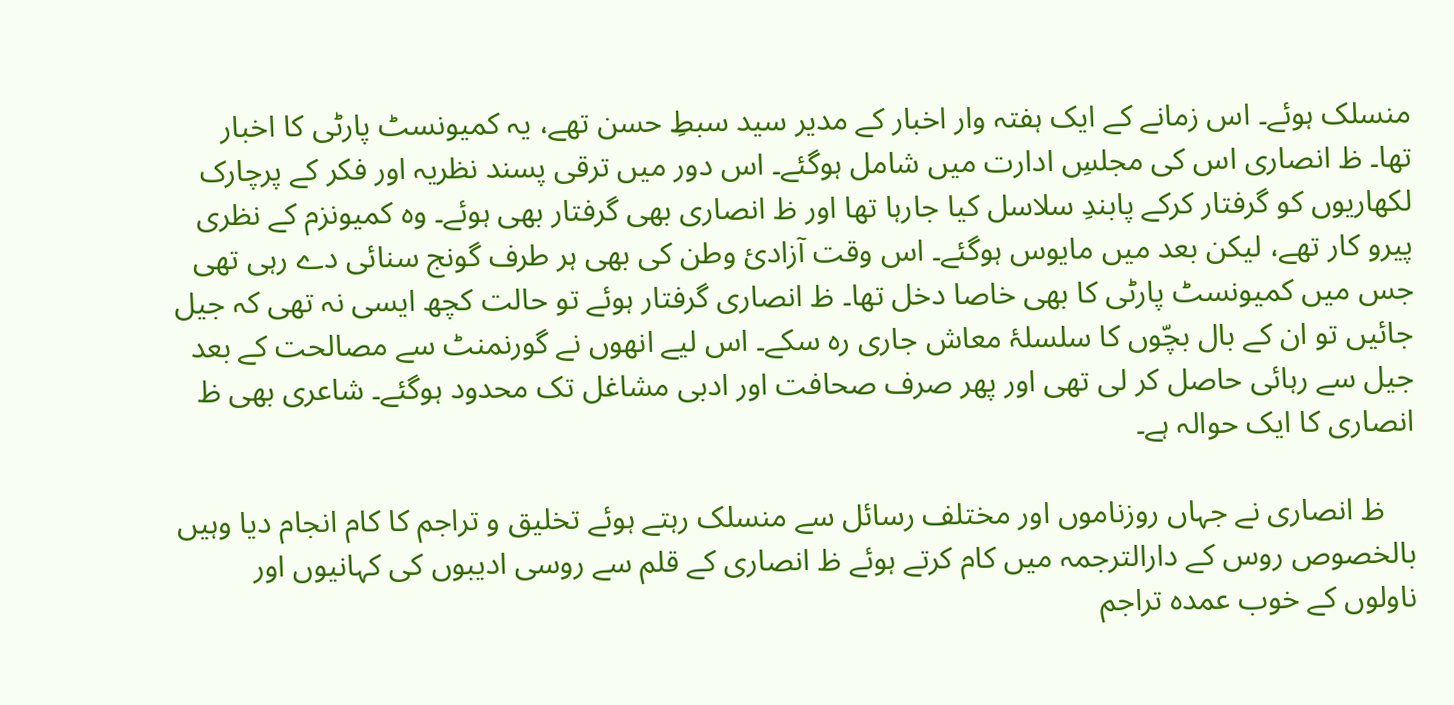منسلک ہوئے۔ اس زمانے کے ایک ہفتہ وار اخبار کے مدیر سید سبطِ حسن تھے، یہ کمیونسٹ پارٹی کا اخبار تھا۔ ظ انصاری اس کی مجلسِ ادارت میں شامل ہوگئے۔ اس دور میں ترقی پسند نظریہ اور فکر کے پرچارک لکھاریوں کو گرفتار کرکے پابندِ سلاسل کیا جارہا تھا اور ظ انصاری بھی گرفتار بھی ہوئے۔ وہ کمیونزم کے نظری پیرو کار تھے، لیکن بعد میں مایوس ہوگئے۔ اس وقت آزادیٔ وطن کی بھی ہر طرف گونج سنائی دے رہی تھی جس میں کمیونسٹ پارٹی کا بھی خاصا دخل تھا۔ ظ انصاری گرفتار ہوئے تو حالت کچھ ایسی نہ تھی کہ جیل جائیں تو ان کے بال بچّوں کا سلسلۂ معاش جاری رہ سکے۔ اس لیے انھوں‌ نے گورنمنٹ سے مصالحت کے بعد جیل سے رہائی حاصل کر لی تھی اور پھر صرف صحافت اور ادبی مشاغل تک محدود ہوگئے۔ شاعری بھی ظ انصاری کا ایک حوالہ ہے۔

    ظ انصاری نے جہاں روزناموں اور مختلف رسائل سے منسلک رہتے ہوئے تخلیق و تراجم کا کام انجام دیا وہیں بالخصوص روس کے دارالترجمہ میں کام کرتے ہوئے ظ انصاری کے قلم سے روسی ادیبوں کی کہانیوں اور ناولوں کے خوب عمدہ تراجم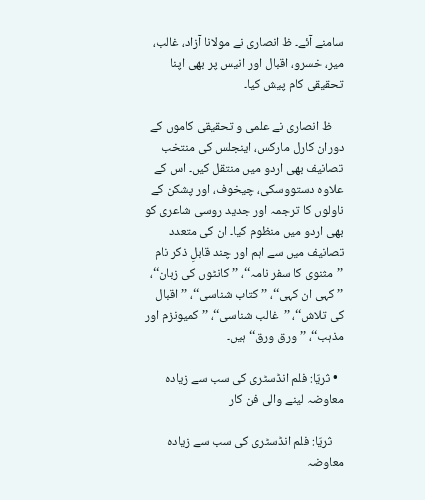سامنے آئے۔ ظ انصاری نے مولانا آزاد، غالب، میر، خسرو، اقبال اور انیس پر بھی اپنا تحقیقی کام پیش کیا۔

    ظ انصاری نے علمی و تحقیقی کاموں کے دوران کارل مارکس، اینجلس کی منتخب تصانیف بھی اردو میں منتقل کیں۔ اس کے علاوہ دستووسکی، چیخوف، اور پشکن کے ناولوں کا ترجمہ اور جدید روسی شاعری کو بھی اردو میں منظوم کیا۔ ان کی متعدد تصانیف میں سے اہم اور چند قابلِ ذکر نام ’’مثنوی کا سفر نامہ‘‘، ’’کانٹوں کی زبان‘‘، ’’کہی ان کہی‘‘، ’’کتاب شناسی‘‘، ’’اقبال کی تلاش‘‘، ’’غالب شناسی‘‘، ’’کمیونزم اور مذہب‘‘، ’’ورق ورق‘‘ ہیں۔

  • ثریّا: فلم انڈسٹری کی سب سے زیادہ معاوضہ لینے والی فن کار

    ثریّا: فلم انڈسٹری کی سب سے زیادہ معاوضہ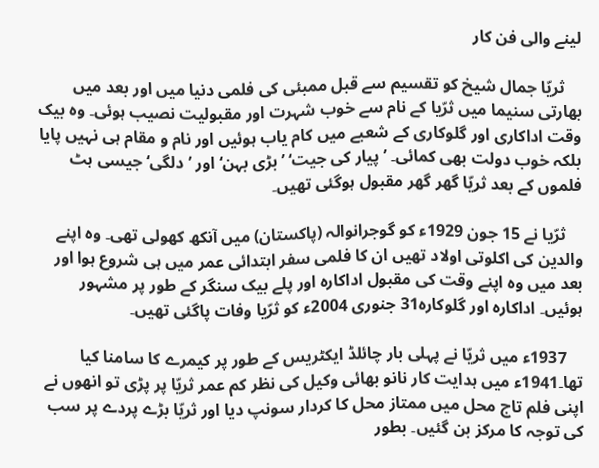لینے والی فن کار

    ثریّا جمال شیخ کو تقسیم سے قبل ممبئی کی فلمی دنیا میں اور بعد میں بھارتی سنیما میں ثرّیا کے نام سے خوب شہرت اور مقبولیت نصیب ہوئی۔ وہ بیک وقت اداکاری اور گلوکاری کے شعبے میں کام یاب ہوئیں اور نام و مقام ہی نہیں پایا بلکہ خوب دولت بھی کمائی۔ ’پیار کی جیت‘ ’بڑی بہن‘ اور ’دلگی‘ جیسی ہٹ فلموں کے بعد ثریّا گھر گھر مقبول ہوگئی تھیں۔

    ثرّیا نے 15 جون 1929ء کو گوجرانوالہ (پاکستان) میں آنکھ کھولی تھی۔ وہ اپنے والدین کی اکلوتی اولاد تھیں ان کا فلمی سفر ابتدائی عمر میں‌ ہی شروع ہوا اور بعد میں وہ اپنے وقت کی مقبول اداکارہ اور پلے بیک سنگر کے طور پر مشہور ہوئیں۔ اداکارہ اور گلوکارہ31 جنوری 2004ء کو ثرّیا وفات پاگئی تھیں۔

    1937ء میں ثریّا نے پہلی بار چائلڈ ایکٹریس کے طور پر کیمرے کا سامنا کیا تھا۔1941ء میں ہدایت کار نانو بھائی وکیل کی نظر کم عمر ثریّا پر پڑی تو انھوں نے اپنی فلم تاج محل میں ممتاز محل کا کردار سونپ دیا اور ثریّا بڑے پردے پر سب کی توجہ کا مرکز بن گئیں۔ بطور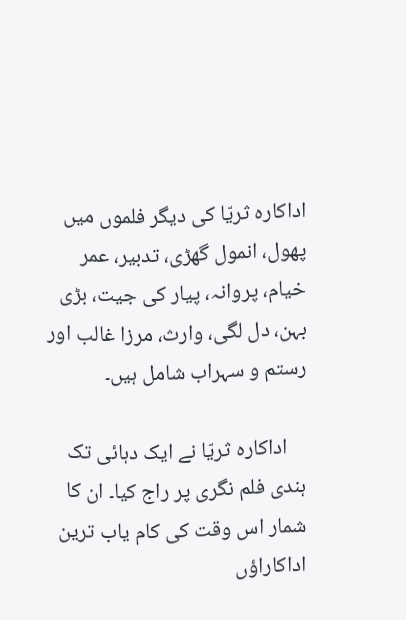اداکارہ ثریّا کی دیگر فلموں میں پھول، انمول گھڑی، تدبیر، عمر خیام، پروانہ، پیار کی جیت، بڑی بہن، دل لگی، وارث، مرزا غالب اور رستم و سہراب شامل ہیں۔

    اداکارہ ثریّا نے ایک دہائی تک ہندی فلم نگری پر راج کیا۔ ان کا شمار اس وقت کی کام یاب ترین اداکاراؤں‌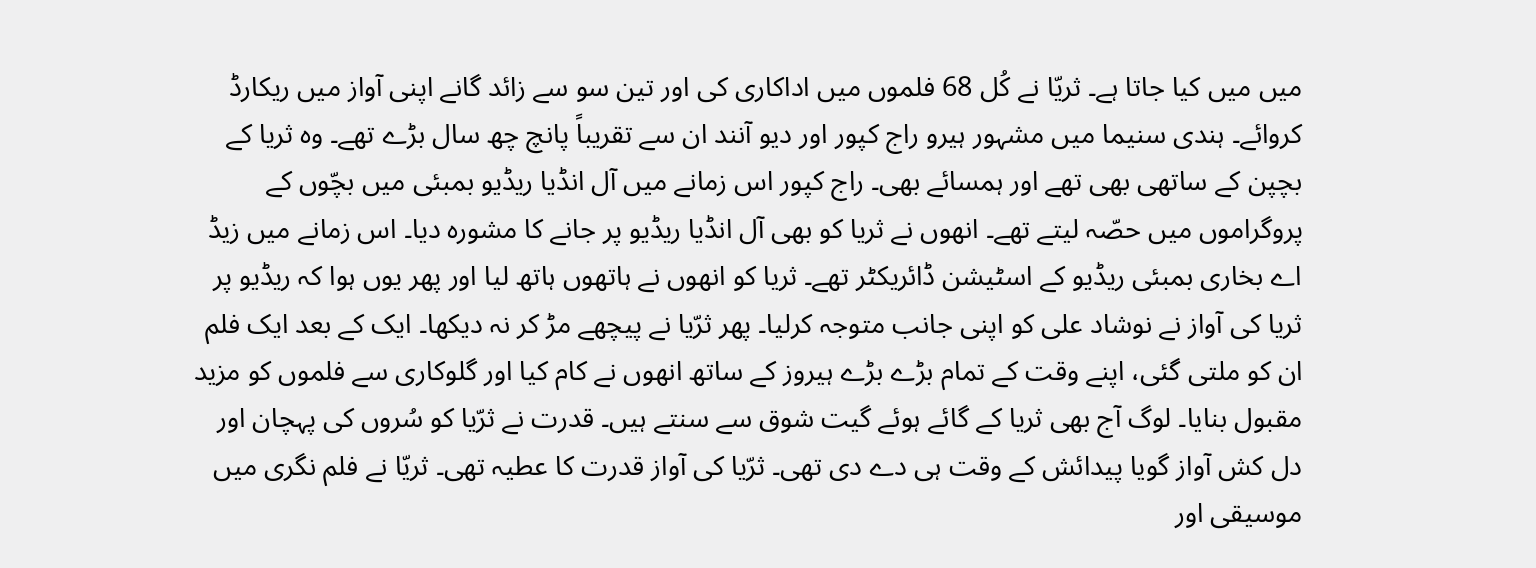میں‌ میں کیا جاتا ہے۔ ثریّا نے کُل 68 فلموں‌ میں‌ اداکاری کی اور تین سو سے زائد گانے اپنی آواز میں‌ ریکارڈ کروائے۔ ہندی سنیما میں مشہور ہیرو راج کپور اور دیو آنند ان سے تقریباً پانچ چھ سال بڑے تھے۔ وہ ثریا کے بچپن کے ساتھی بھی تھے اور ہمسائے بھی۔ راج کپور اس زمانے میں آل انڈیا ریڈیو بمبئی میں بچّوں کے پروگراموں میں حصّہ لیتے تھے۔ انھوں نے ثریا کو بھی آل انڈیا ریڈیو پر جانے کا مشورہ دیا۔ اس زمانے میں زیڈ اے بخاری بمبئی ریڈیو کے اسٹیشن ڈائریکٹر تھے۔ ثریا کو انھوں نے ہاتھوں ہاتھ لیا اور پھر یوں ہوا کہ ریڈیو پر ثریا کی آواز نے نوشاد علی کو اپنی جانب متوجہ کرلیا۔ پھر ثرّیا نے پیچھے مڑ کر نہ دیکھا۔ ایک کے بعد ایک فلم ان کو ملتی گئی، اپنے وقت کے تمام بڑے بڑے ہیروز کے ساتھ انھوں نے کام کیا اور گلوکاری سے فلموں کو مزید مقبول بنایا۔ لوگ آج بھی ثریا کے گائے ہوئے گیت شوق سے سنتے ہیں۔ قدرت نے ثرّیا کو سُروں کی پہچان اور دل کش آواز گویا پیدائش کے وقت ہی دے دی تھی۔ ثرّیا کی آواز قدرت کا عطیہ تھی۔ ثریّا نے فلم نگری میں موسیقی اور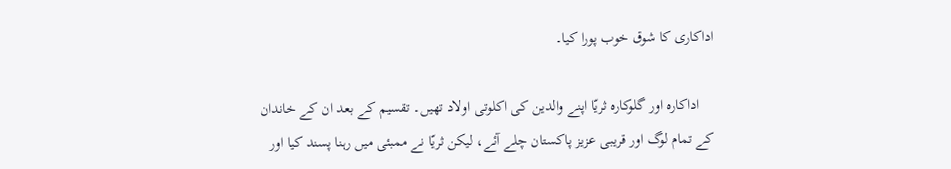اداکاری کا شوق خوب پورا کیا۔

    اداکارہ اور گلوکارہ ثریّا اپنے والدین کی اکلوتی اولاد تھیں۔ تقسیم کے بعد ان کے خاندان کے تمام لوگ اور قریبی عزیز پاکستان چلے آئے، لیکن ثریّا نے ممبئی میں رہنا پسند کیا اور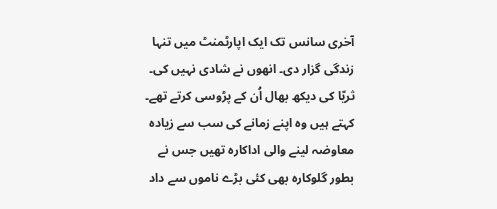آخری سانس تک ایک اپارٹمنٹ میں تنہا زندگی گزار دی۔ انھوں نے شادی نہیں‌ کی۔ ثریّا کی دیکھ بھال اُن کے پڑوسی کرتے تھے۔ کہتے ہیں وہ اپنے زمانے کی سب سے زیادہ معاوضہ لینے والی اداکارہ تھیں جس نے بطور گلوکارہ بھی کئی بڑے ناموں سے داد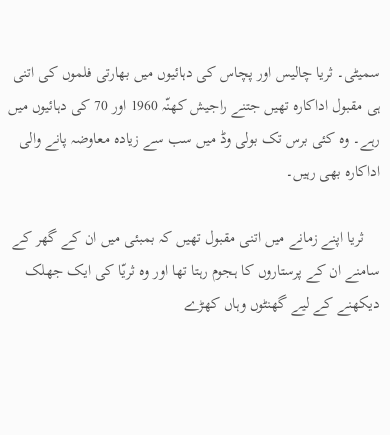سمیٹی۔ ثریا چالیس اور پچاس کی دہائیوں میں بھارتی فلموں کی اتنی ہی مقبول اداکارہ تھیں جتنے راجیش کھنّہ 1960 اور 70 کی دہائیوں میں رہے۔ وہ کئی برس تک بولی وڈ میں سب سے زیادہ معاوضہ پانے والی اداکارہ بھی رہیں۔

    ثریا اپنے زمانے میں اتنی مقبول تھیں کہ بمبئی میں ان کے گھر کے سامنے ان کے پرستاروں کا ہجوم رہتا تھا اور وہ ثریّا کی ایک جھلک دیکھنے کے لیے گھنٹوں وہاں کھڑے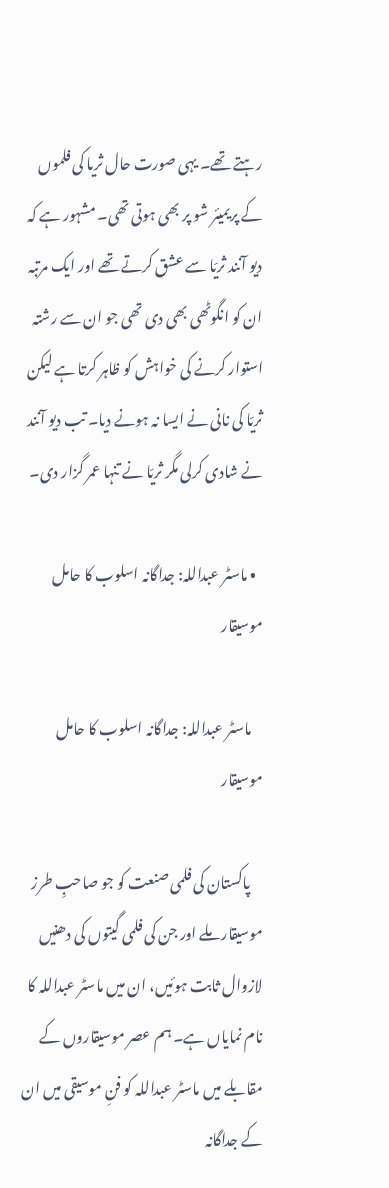رہتے تھے۔ یہی صورت حال ثریا کی فلموں کے پریمیئر شو پر بھی ہوتی تھی۔ مشہور ہے کہ دیو آنند ثریّا سے عشق کرتے تھے اور ایک مرتبہ ان کو انگوٹھی بھی دی تھی جو ان سے رشتہ استوار کرنے کی خواہش کو ظاہر کرتا ہے لیکن ثریّا کی نانی نے ایسا نہ ہونے دیا۔ تب دیو آنند نے شادی کرلی مگر ثریّا نے تنہا عمر گزار دی۔

  • ماسٹر عبداللہ: جداگانہ اسلوب کا حامل موسیقار

    ماسٹر عبداللہ: جداگانہ اسلوب کا حامل موسیقار

    پاکستان کی فلمی صنعت کو جو صاحبِ طرز موسیقار ملے اور جن کی فلمی گیتوں کی دھنیں لازوال ثابت ہوئیں، ان میں‌ ماسٹر عبداللہ کا نام نمایاں‌ ہے۔ ہم عصر موسیقاروں کے مقابلے میں‌ ماسٹر عبداللہ کو فنِ‌ موسیقی میں ان کے جداگانہ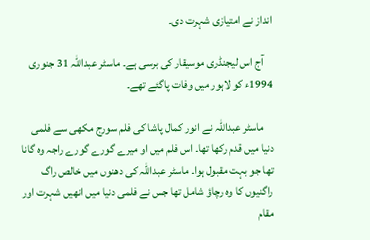انداز نے امتیازی شہرت دی۔

    آج اس لیجنڈری موسیقار کی برسی ہے۔ ماسٹر عبداللہ 31 جنوری 1994ء کو لاہور میں وفات پاگئے تھے۔

    ماسٹر عبداللہ نے انور کمال پاشا کی فلم سورج مکھی سے فلمی دنیا میں‌ قدم رکھا تھا۔ اس فلم میں او میرے گورے گورے راجہ وہ گانا تھا جو بہت مقبول ہوا۔ ماسٹر عبداللہ کی دھنوں میں خالص راگ راگنیوں کا وہ رچاؤ شامل تھا جس نے فلمی دنیا میں انھیں‌ شہرت اور مقام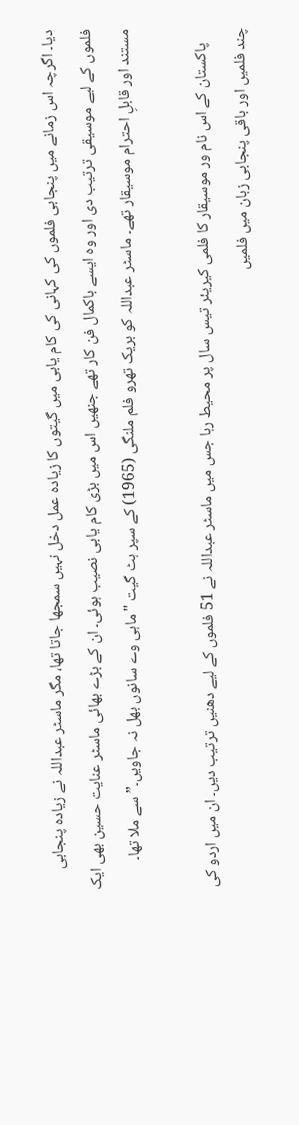دیا۔ اگرچہ اس زمانے میں پنجابی فلموں کی کہانی کی کام یابی میں گیتوں‌ کا زیادہ عمل دخل نہیں سمجھا جاتا تھا، مگر ماسٹر عبداللہ نے زیادہ پنجابی فلموں کے لیے موسیقی ترتیب دی اور وہ ایسے باکمال فن کار تھے جنھیں اس میں بڑی کام یابی نصیب ہوئی۔ ان کے بڑے بھائی ماسٹر عنایت حسین بھی ایک مستند اور قابلِ احترام موسیقار تھے۔ ماسٹر عبداللہ کو بریک تھرو فلم ملنگی (1965) کے سپر ہٹ گیت "ماہی وے سانوں بھل نہ جاویں۔” سے ملا تھا۔

    پاکستان کے اس نام ور موسیقار کا فلمی کیریئر تیس سال پر محیط رہا جس میں ماسٹر عبداللہ نے 51 فلموں کے لیے دھنیں ترتیب دیں۔ ان میں‌ اردو کی چند فلمیں اور باقی پنجابی زبان میں‌ فلمیں‌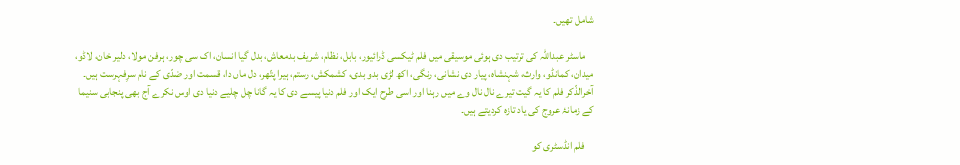شامل تھیں۔

    ماسٹر عبداللہ کی ترتیب دی ہوئی موسیقی میں‌ فلم ٹیکسی ڈرائیور، بابل، نظام، شریف بدمعاش، بدل گیا انسان، اک سی چور، ہرفن مولا، دلیر خان، لاڈو، میدان، کمانڈو، وارث، شہنشاہ، پیار دی نشانی، رنگی، اکھ لڑی بدو بدی، کشمکش، رستم، ہیرا پتّھر، دل ماں دا، قسمت اور ضدّی کے نام سرِفہرست ہیں۔ آخرالذّکر فلم کا یہ گیت تیرے نال نال وے میں رہنا اور اسی طرح ایک اور فلم دنیا پیسے دی کا یہ گانا چل چلیے دنیا دی اوس نکرے آج بھی پنجابی سنیما کے زمانۂ عروج کی یاد تازہ کردیتے ہیں۔

    فلم انڈسٹری کو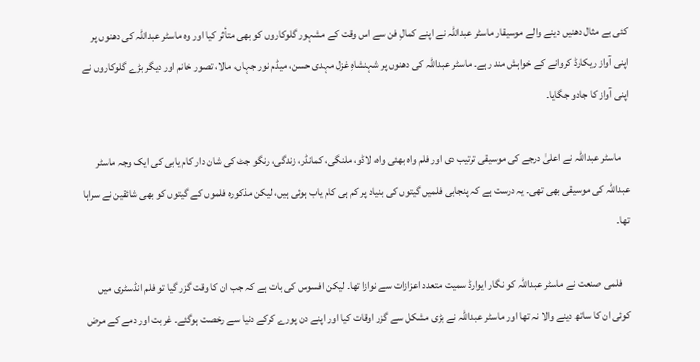کئی بے مثال دھنیں دینے والے موسیقار ماسٹر عبداللہ نے اپنے کمالِ فن سے اس وقت کے مشہور گلوکاروں‌ کو بھی متأثر کیا اور وہ ماسٹر عبداللہ کی دھنوں‌ پر اپنی آواز ریکارڈ کروانے کے خواہش مند رہے۔ ماسٹر عبداللہ کی دھنوں پر شہنشاہِ غزل مہدی حسن، میڈم نور جہاں، مالا، تصور خانم اور دیگر بڑے گلوکاروں نے اپنی آواز کا جادو جگایا۔

    ماسٹر عبداللہ نے اعلیٰ‌ درجے کی موسیقی ترتیب دی اور فلم واہ بھئی واہ، لاڈو، ملنگی، کمانڈر، زندگی، رنگو جٹ کی شان دار کام یابی کی ایک وجہ ماسٹر عبداللہ کی موسیقی بھی تھی۔ یہ درست ہے کہ پنجابی فلمیں گیتوں کی بنیاد پر کم ہی کام یاب ہوئی ہیں، لیکن مذکورہ فلموں کے گیتوں کو بھی شائقین نے سراہا تھا۔

    فلمی صنعت نے ماسٹر عبداللہ کو نگار ایوارڈ سمیت متعدد اعزازات سے نوازا تھا۔ لیکن افسوس کی بات ہے کہ جب ان کا وقت گزر گیا تو فلم انڈسٹری میں کوئی ان کا ساتھ دینے والا نہ تھا اور ماسٹر عبداللہ نے بڑی مشکل سے گزر اوقات کیا اور اپنے دن پورے کرکے دنیا سے رخصت ہوگئے۔ غربت اور دمے کے مرض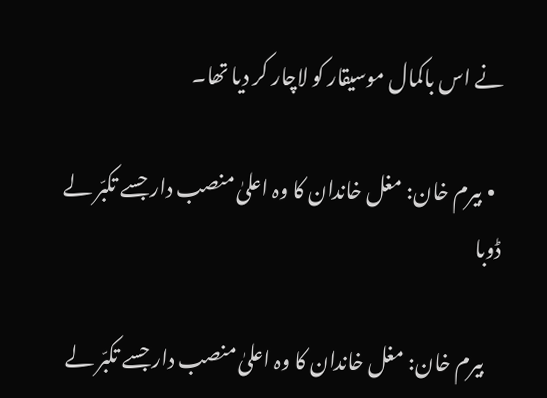نے اس باکمال موسیقار کو لاچار کر دیا تھا۔

  • بیرم خان: مغل خاندان کا وہ اعلیٰ منصب دار جسے تکبّر لے ڈوبا

    بیرم خان: مغل خاندان کا وہ اعلیٰ منصب دار جسے تکبّر لے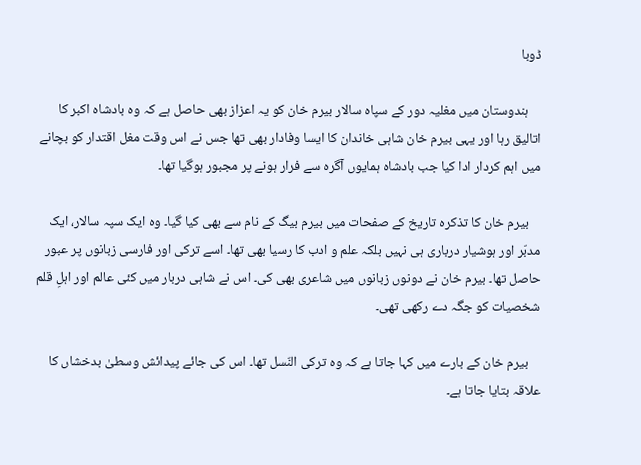ڈوبا

    ہندوستان میں مغلیہ دور کے سپاہ سالار بیرم خان کو یہ اعزاز بھی حاصل ہے کہ وہ بادشاہ اکبر کا اتالیق رہا اور یہی بیرم خان شاہی خاندان کا ایسا وفادار بھی تھا جس نے اس وقت مغل اقتدار کو بچانے میں اہم کردار ادا کیا جب بادشاہ ہمایوں آگرہ سے فرار ہونے پر مجبور ہوگیا تھا۔

    بیرم خان کا تذکرہ تاریخ کے صفحات میں بیرم بیگ کے نام سے بھی کیا گیا۔ وہ ایک سپہ سالار، ایک مدبّر اور ہوشیار درباری ہی نہیں بلکہ علم و ادب کا رسیا بھی تھا۔ اسے ترکی اور فارسی زبانوں پر عبور حاصل تھا۔ بیرم خان نے دونوں زبانوں میں شاعری بھی کی۔ اس نے شاہی دربار میں کئی عالم اور اہلِ قلم شخصیات کو جگہ دے رکھی تھی۔

    بیرم خان کے بارے میں کہا جاتا ہے کہ وہ ترکی النّسل تھا۔ اس کی جائے پیدائش وسطیٰ بدخشاں کا علاقہ بتایا جاتا ہے۔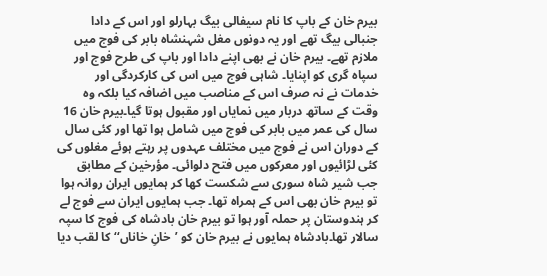بیرم خان کے باپ کا نام سیفالی بیگ بہارلو اور اس کے دادا جنبالی بیگ تھے اور یہ دونوں مغل شہنشاہ بابر کی فوج میں ملازم تھے۔ بیرم خان نے بھی اپنے دادا اور باپ کی طرح فوج اور سپاہ گری کو اپنایا۔ شاہی فوج میں اس کی کارکردگی اور خدمات نے نہ صرف اس کے مناصب میں اضافہ کیا بلکہ وہ وقت کے ساتھ دربار میں نمایاں اور مقبول ہوتا گیا۔بیرم خان 16 سال کی عمر میں بابر کی فوج میں شامل ہوا تھا اور کئی سال کے دوران اس نے فوج میں مختلف عہدوں پر رہتے ہوئے مغلوں کی کئی لڑائیوں‌ اور معرکوں میں فتح دلوائی۔ مؤرخین کے مطابق جب شیر شاہ سوری سے شکست کھا کر ہمایوں ایران روانہ ہوا تو بیرم خان بھی اس کے ہمراہ تھا۔ جب ہمایوں ایران سے فوج لے کر ہندوستان پر حملہ آور ہوا تو بیرم خان بادشاہ کی فوج کا سپہ سالار تھا۔بادشاہ ہمایوں نے بیرم خان کو ’خانِ خاناں‘‘ کا لقب دیا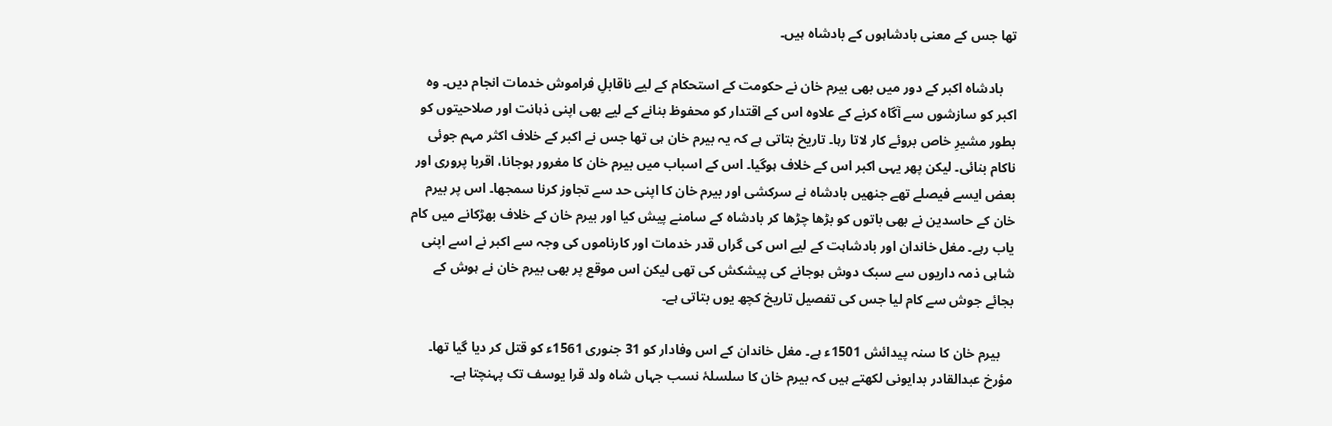تھا جس کے معنی بادشاہوں کے بادشاہ ہیں۔

    بادشاہ اکبر کے دور میں‌ بھی بیرم خان نے حکومت کے استحکام کے لیے ناقابلِ‌ فراموش خدمات انجام دیں۔ وہ اکبر کو سازشوں سے آگاہ کرنے کے علاوہ اس کے اقتدار کو محفوظ بنانے کے لیے بھی اپنی ذہانت اور صلاحیتوں کو بطور مشیرِ خاص بروئے کار لاتا رہا۔ تاریخ بتاتی ہے کہ یہ بیرم خان ہی تھا جس نے اکبر کے خلاف اکثر مہم جوئی ناکام بنائی۔ لیکن پھر یہی اکبر اس کے خلاف ہوگیا۔ اس کے اسباب میں بیرم خان کا مغرور ہوجانا، اقربا پروری اور بعض ایسے فیصلے تھے جنھیں بادشاہ نے سرکشی اور بیرم خان کا اپنی حد سے تجاوز کرنا سمجھا۔ اس پر بیرم خان کے حاسدین نے بھی باتوں کو بڑھا چڑھا کر بادشاہ کے سامنے پیش کیا اور بیرم خان کے خلاف بھڑکانے میں کام یاب رہے۔ مغل خاندان اور بادشاہت کے لیے اس کی گراں قدر خدمات اور کارناموں‌ کی وجہ سے اکبر نے اسے اپنی شاہی ذمہ داریوں سے سبک دوش ہوجانے کی پیشکش کی تھی لیکن اس موقع پر بھی بیرم خان نے ہوش کے بجائے جوش سے کام لیا جس کی تفصیل تاریخ کچھ یوں بتاتی ہے۔

    بیرم خان کا سنہ پیدائش 1501ء ہے۔ مغل خاندان کے اس وفادار کو 31 جنوری 1561ء کو قتل کر دیا گیا تھا۔ مؤرخ عبدالقادر بدایونی لکھتے ہیں‌ کہ بیرم خان کا سلسلۂ نسب جہاں شاہ ولد قرا یوسف تک پہنچتا ہے۔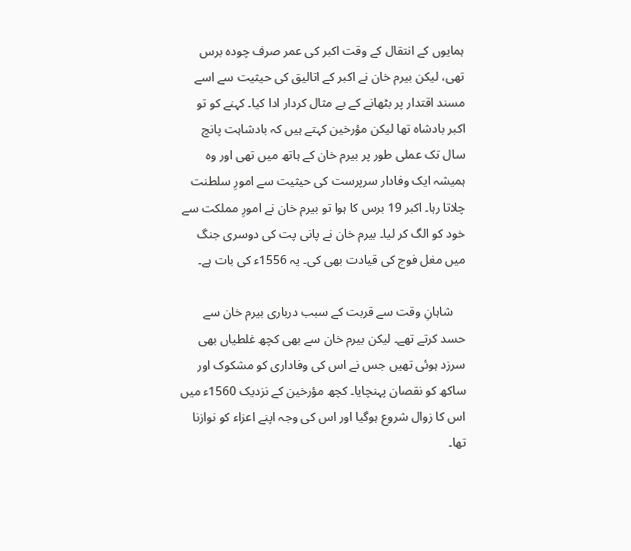ہمایوں کے انتقال کے وقت اکبر کی عمر صرف چودہ برس تھی، لیکن بیرم خان نے اکبر کے اتالیق کی حیثیت سے اسے مسند اقتدار پر بٹھانے کے بے مثال کردار ادا کیا۔ کہنے کو تو اکبر بادشاہ تھا لیکن مؤرخین کہتے ہیں‌ کہ بادشاہت پانچ سال تک عملی طور پر بیرم خان کے ہاتھ میں تھی اور وہ ہمیشہ ایک وفادار سرپرست کی حیثیت سے امورِ سلطنت چلاتا رہا۔ اکبر 19 برس کا ہوا تو بیرم خان نے امورِ مملکت سے خود کو الگ کر لیا۔ بیرم خان نے پانی پت کی دوسری جنگ میں مغل فوج کی قیادت بھی کی۔ یہ 1556ء کی بات ہے۔

    شاہانِ وقت سے قربت کے سبب درباری بیرم خان سے حسد کرتے تھے۔ لیکن بیرم خان سے بھی کچھ غلطیاں‌ بھی سرزد ہوئی تھیں‌ جس نے اس کی وفاداری کو مشکوک اور ساکھ کو نقصان پہنچایا۔ کچھ مؤرخین کے نزدیک 1560ء میں اس کا زوال شروع ہوگیا اور اس کی وجہ اپنے اعزاء کو نوازنا تھا۔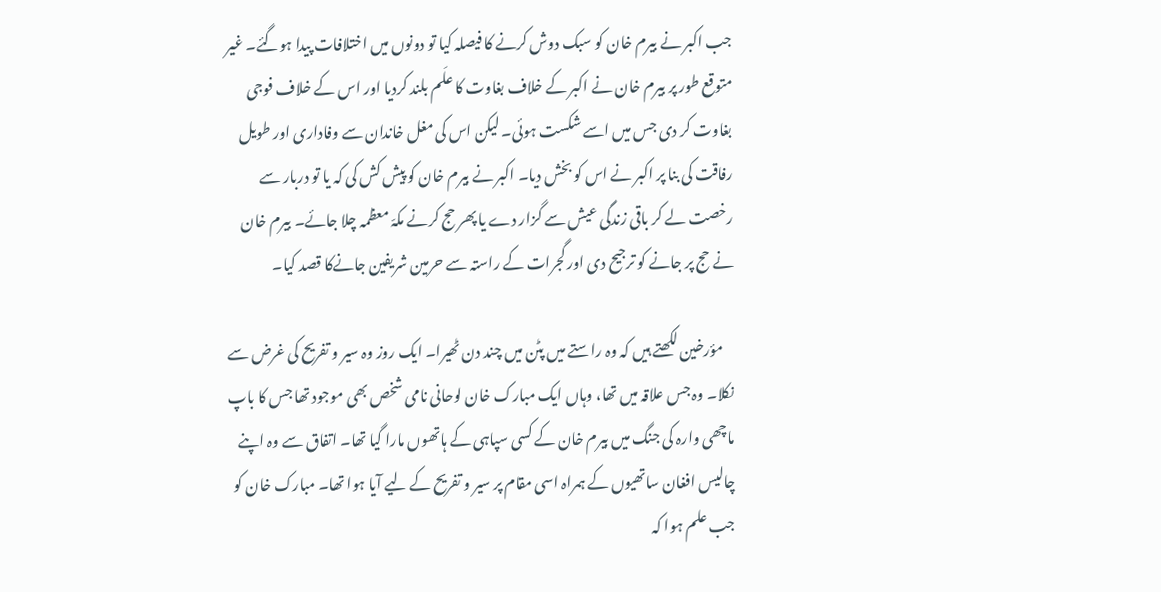جب اکبر نے بیرم خان کو سبک دوش کرنے کا فیصلہ کیا تو دونوں میں اختلافات پیدا ہوگئے۔ غیر متوقع طور پر بیرم خان نے اکبر کے خلاف بغاوت کا علَم بلند کردیا اور اس کے خلاف فوجی بغاوت کر دی جس میں اسے شکست ہوئی۔ لیکن اس کی مغل خاندان سے وفاداری اور طویل رفاقت کی بنا پر اکبر نے اس کو بخش دیا۔ اکبر نے بیرم خان کو پیش کش کی کہ یا تو دربار سے رخصت لے کر باقی زندگی عیش سے گزار دے یا پھر حج کرنے مکہّ معظمہ چلا جائے۔ بیرم خان نے حج پر جانے کو ترجیح دی اور گجرات کے راستہ سے حرمین شریفین جانےکا قصد کیا۔

    مؤرخین لکھتے ہیں‌ کہ وہ راستے میں پٹن میں‌ چند دن ٹھیرا۔ ایک روز وہ سیر و تفریح کی غرض سے نکلا۔ وہ جس علاقہ میں تھا، وہاں ایک مبارک خان لوحانی نامی شخص بھی موجود تھا جس کا باپ ماچھی وارہ کی جنگ میں بیرم خان کے کسی سپاہی کے ہاتھوں مارا گیا تھا۔ اتفاق سے وہ اپنے چالیس افغان ساتھیوں کے ہمراہ اسی مقام پر سیر و تفریح کے لیے آیا ہوا تھا۔ مبارک خان کو جب علم ہوا کہ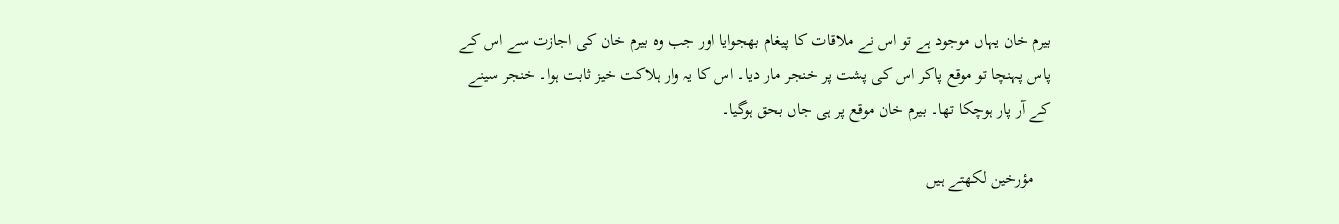بیرم خان یہا‌ں موجود ہے تو اس نے ملاقات کا پیغام بھجوایا اور جب وہ بیرم خان کی اجازت سے اس کے پاس پہنچا تو موقع پاکر اس کی پشت پر خنجر مار دیا۔ اس کا یہ وار ہلاکت خیز ثابت ہوا۔ خنجر سینے کے آر پار ہوچکا تھا۔ بیرم خان موقع پر ہی جاں بحق ہوگیا۔

    مؤرخین لکھتے ہیں‌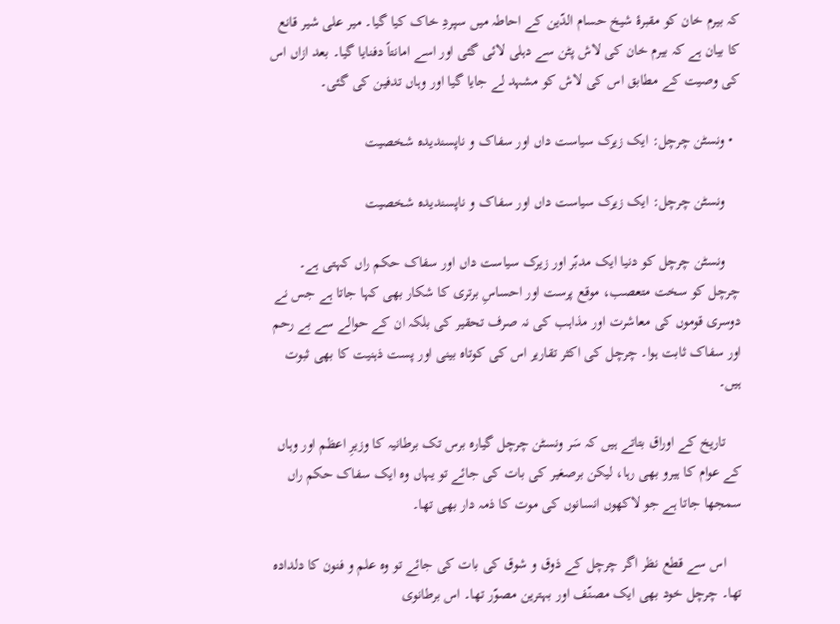کہ بیرم خان کو مقبرۂ شیخ حسام الدّین کے احاطہ میں سپردِ خاک کیا گیا۔ میر علی شیر قانع کا بیان ہے کہ بیرم خان کی لاش پٹن سے دہلی لائی گئی اور اسے امانتاً دفنایا گیا۔ بعد ازاں اس کی وصیت کے مطابق اس کی لاش کو مشہد لے جایا گیا اور وہاں‌ تدفین کی گئی۔

  • ونسٹن چرچل: ایک زیرک سیاست داں اور سفاک و ناپسندیدہ شخصیت

    ونسٹن چرچل: ایک زیرک سیاست داں اور سفاک و ناپسندیدہ شخصیت

    ونسٹن چرچل کو دنیا ایک مدبّر اور زیرک سیاست داں اور سفاک حکم راں کہتی ہے۔ چرچل کو سخت متعصب، موقع پرست اور احساسِ برتری کا شکار بھی کہا جاتا ہے جس نے دوسری قوموں کی معاشرت اور مذاہب کی نہ صرف تحقیر کی بلکہ ان کے حوالے سے بے رحم اور سفاک ثابت ہوا۔ چرچل کی اکثر تقاریر اس کی کوتاہ بینی اور پست ذہنیت کا بھی ثبوت ہیں۔

    تاریخ کے اوراق بتاتے ہیں کہ سَر ونسٹن چرچل گیارہ برس تک برطانیہ کا وزیرِ اعظم اور وہاں کے عوام کا ہیرو بھی رہا، لیکن برصغیر کی بات کی جائے تو یہاں وہ ایک سفاک حکم راں سمجھا جاتا ہے جو لاکھوں انسانوں کی موت کا ذمہ دار بھی تھا۔

    اس سے قطع نظر اگر چرچل کے ذوق و شوق کی بات کی جائے تو وہ علم و فنون کا دلدادہ تھا۔ چرچل خود بھی ایک مصنّف اور بہترین مصوّر تھا۔ اس برطانوی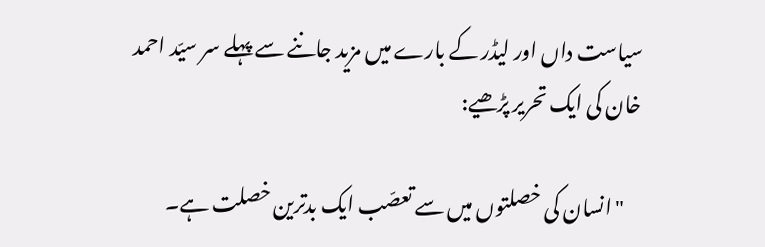سیاست داں اور لیڈر کے بارے میں‌ مزید جاننے سے پہلے سر سیّد احمد خان کی ایک تحریر پڑھیے:

    "انسان کی خصلتوں میں سے تعصّب ایک بدترین خصلت ہے۔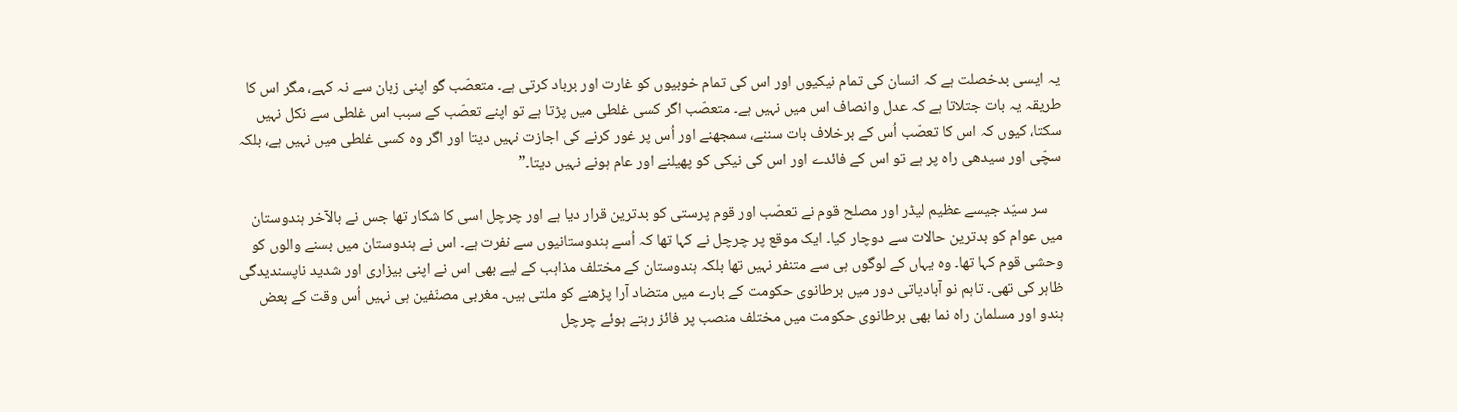یہ ایسی بدخصلت ہے کہ انسان کی تمام نیکیوں اور اس کی تمام خوبیوں کو غارت اور برباد کرتی ہے۔ متعصّب گو اپنی زبان سے نہ کہے، مگر اس کا طریقہ یہ بات جتلاتا ہے کہ عدل وانصاف اس میں نہیں ہے۔ متعصّب اگر کسی غلطی میں پڑتا ہے تو اپنے تعصّب کے سبب اس غلطی سے نکل نہیں سکتا، کیوں کہ اس کا تعصّب اُس کے برخلاف بات سننے، سمجھنے اور اُس پر غور کرنے کی اجازت نہیں دیتا اور اگر وہ کسی غلطی میں نہیں ہے، بلکہ سچّی اور سیدھی راہ پر ہے تو اس کے فائدے اور اس کی نیکی کو پھیلنے اور عام ہونے نہیں دیتا۔”

    سر سیّد جیسے عظیم لیڈر اور مصلح قوم نے تعصّب اور قوم پرستی کو بدترین قرار دیا ہے اور چرچل اسی کا شکار تھا جس نے بالآخر ہندوستان میں‌ عوام کو بدترین حالات سے دوچار کیا۔ ایک موقع پر چرچل نے کہا تھا کہ اُسے ہندوستانیوں سے نفرت ہے۔ اس نے ہندوستان میں‌ بسنے والوں کو وحشی قوم کہا تھا۔ وہ یہاں کے لوگوں ہی سے متنفر نہیں‌ تھا بلکہ ہندوستان کے مختلف مذاہب کے لیے بھی اس نے اپنی بیزاری اور شدید ناپسندیدگی ظاہر کی تھی۔ تاہم نو آبادیاتی دور میں برطانوی حکومت کے بارے میں متضاد آرا پڑھنے کو ملتی ہیں۔ مغربی مصنّفین ہی نہیں‌ اُس وقت کے بعض ہندو اور مسلمان راہ نما بھی برطانوی حکومت میں مختلف منصب پر فائز رہتے ہوئے چرچل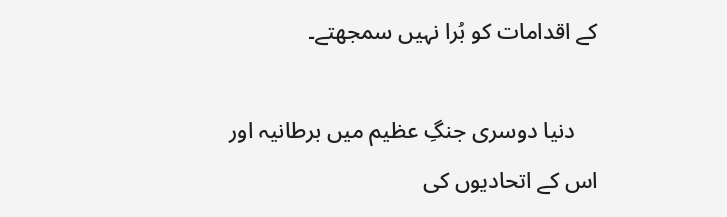کے اقدامات کو بُرا نہیں سمجھتے۔

    دنیا دوسری جنگِ عظیم میں برطانیہ اور اس کے اتحادیوں کی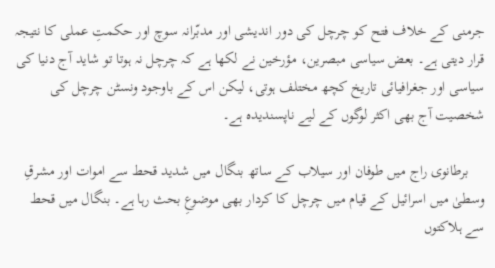جرمنی کے خلاف فتح کو چرچل کی دور اندیشی اور مدبّرانہ سوچ اور حکمتِ عملی کا نتیجہ قرار دیتی ہے۔ بعض سیاسی مبصرین، مؤرخین نے لکھا ہے کہ چرچل نہ ہوتا تو شاید آج دنیا کی سیاسی اور جغرافیائی تاریخ کچھ مختلف ہوتی، لیکن اس کے باوجود ونسٹن چرچل کی شخصیت آج بھی اکثر لوگوں کے لیے ناپسندیدہ ہے۔

    برطانوی راج میں طوفان اور سیلاب کے ساتھ بنگال میں شدید قحط سے اموات اور مشرقِ وسطیٰ میں اسرائیل کے قیام میں چرچل کا کردار بھی موضوعِ بحث رہا ہے۔ بنگال میں قحط سے ہلاکتوں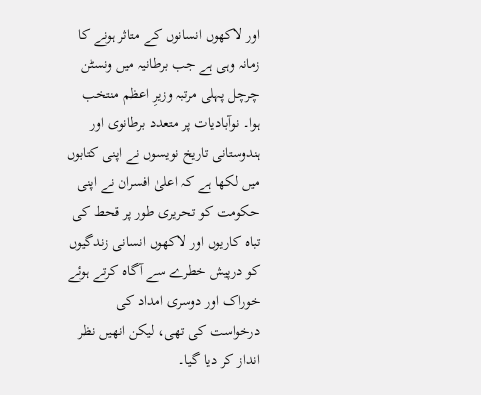اور لاکھوں انسانوں کے متاثر ہونے کا زمانہ وہی ہے جب برطانیہ میں ونسٹن چرچل پہلی مرتبہ وزیرِ اعظم منتخب ہوا۔ نوآبادیات پر متعدد برطانوی اور ہندوستانی تاریخ نویسوں نے اپنی کتابوں میں لکھا ہے کہ اعلیٰ افسران نے اپنی حکومت کو تحریری طور پر قحط کی تباہ کاریوں اور لاکھوں انسانی زندگیوں کو درپیش خطرے سے آگاہ کرتے ہوئے خوراک اور دوسری امداد کی درخواست کی تھی، لیکن انھیں نظر انداز کر دیا گیا۔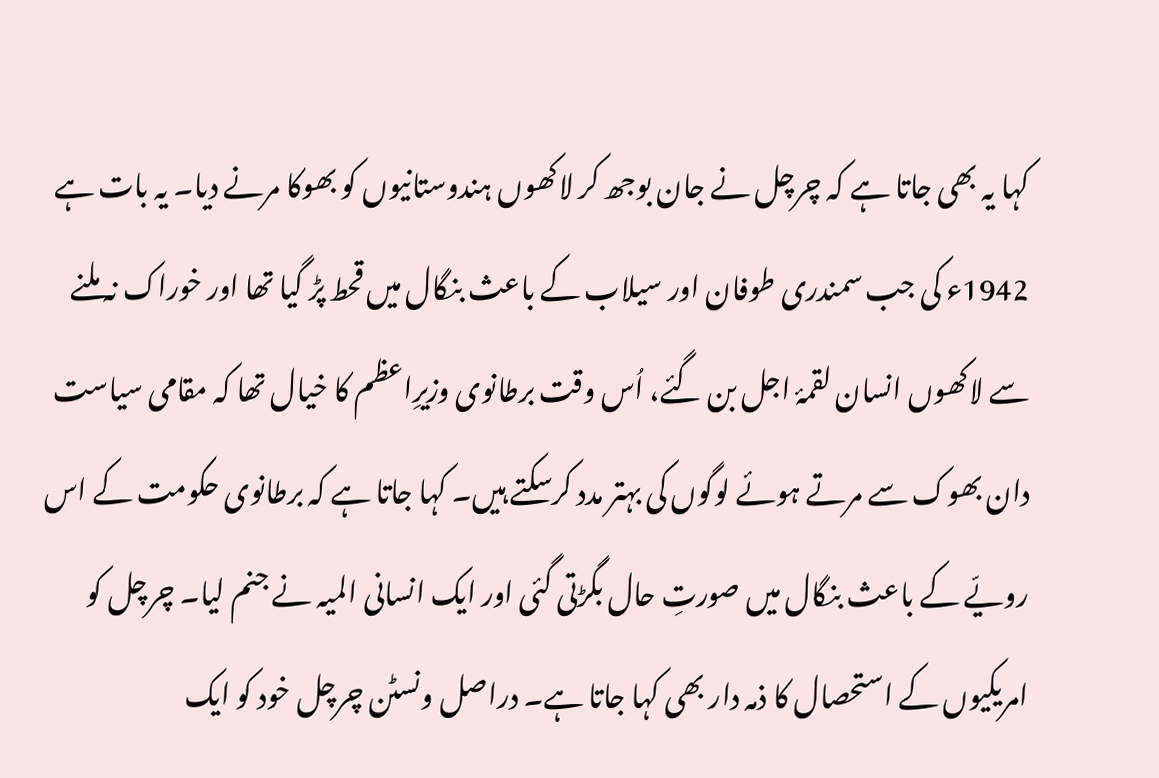کہا یہ بھی جاتا ہے کہ چرچل نے جان بوجھ کر لاکھوں ہندوستانیوں کو بھوکا مرنے دیا۔ یہ بات ہے 1942ء کی جب سمندری طوفان اور سیلاب کے باعث بنگال میں قحط پڑ گیا تھا اور خوراک نہ ملنے سے لاکھوں انسان لقمۂ اجل بن گئے، اُس وقت برطانوی وزیرِاعظم کا خیال تھا کہ مقامی سیاست دان بھوک سے مرتے ہوئے لوگوں کی بہتر مدد کرسکتے ہیں۔ کہا جاتا ہے کہ برطانوی حکومت کے اس رویّے کے باعث بنگال میں صورتِ حال بگڑتی گئی اور ایک انسانی المیہ نے جنم لیا۔ چرچل کو امریکیوں کے استحصال کا ذمہ دار بھی کہا جاتا ہے۔ دراصل ونسٹن چرچل خود کو ایک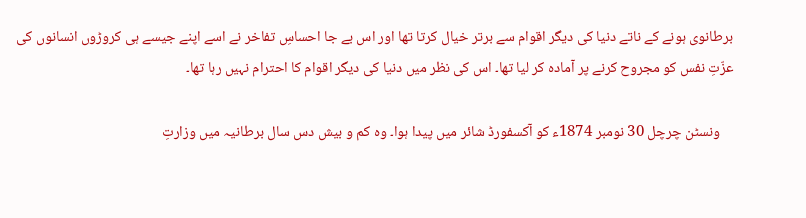برطانوی ہونے کے ناتے دنیا کی دیگر اقوام سے برتر خیال کرتا تھا اور اس بے جا احساسِ تفاخر نے اسے اپنے جیسے ہی کروڑوں انسانوں‌ کی عزّتِ نفس کو مجروح کرنے پر آمادہ کر لیا تھا۔ اس کی نظر میں دنیا کی دیگر اقوام کا احترام نہیں رہا تھا۔

    ونسٹن چرچل 30 نومبر 1874ء کو آکسفورڈ شائر میں پیدا ہوا۔ وہ کم و بیش دس سال برطانیہ میں وزارتِ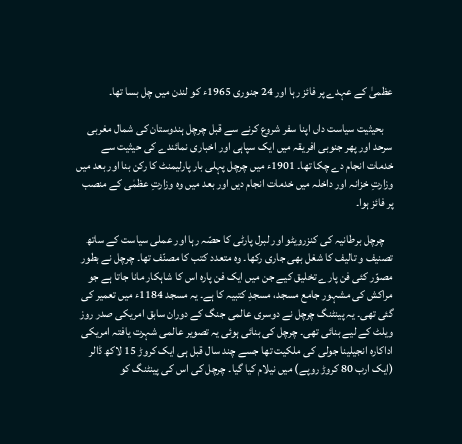عظمیٰ کے عہدے پر فائز رہا اور 24 جنوری 1965ء کو لندن میں‌ چل بسا تھا۔

    بحیثیت سیاست داں اپنا سفر شروع کرنے سے قبل چرچل ہندوستان کی شمال مغربی سرحد اور پھر جنوبی افریقہ میں ایک سپاہی اور اخباری نمائندے کی حیثیت سے خدمات انجام دے چکا تھا۔ 1901ء میں چرچل پہلی بار پارلیمنٹ کا رکن بنا اور بعد میں‌ وزارتِ‌ خزانہ اور داخلہ میں خدمات انجام دیں اور بعد میں وہ وزارتِ عظمٰی کے منصب پر فائز ہوا۔

    چرچل برطانیہ کی کنزرویٹو اور لبرل پارٹی کا حصّہ رہا اور عملی سیاست کے ساتھ تصنیف و تالیف کا شغل بھی جاری رکھا۔ وہ متعدد کتب کا مصنّف تھا۔ چرچل نے بطور مصوّر کئی فن پارے تخلیق کیے جن میں‌ ایک فن پارہ اس کا شاہکار مانا جاتا ہے جو مراکش کی مشہور جامع مسجد، مسجدِ کتبیہ کا ہے۔ یہ مسجد 1184ء میں تعمیر کی گئی تھی۔ یہ پینٹنگ چرچل نے دوسری عالمی جنگ کے دوران سابق امریکی صدر روز ویلٹ کے لیے بنائی تھی۔ چرچل کی بنائی ہوئی یہ تصویر عالمی شہرت یافتہ امریکی اداکارہ انجیلینا جولی کی ملکیت تھا جسے چند سال قبل ہی ایک کروڑ 15 لاکھ ڈالر (ایک ارب 80 کروڑ روپے) میں نیلام کیا گیا۔ چرچل کی اس کی پینٹنگ کو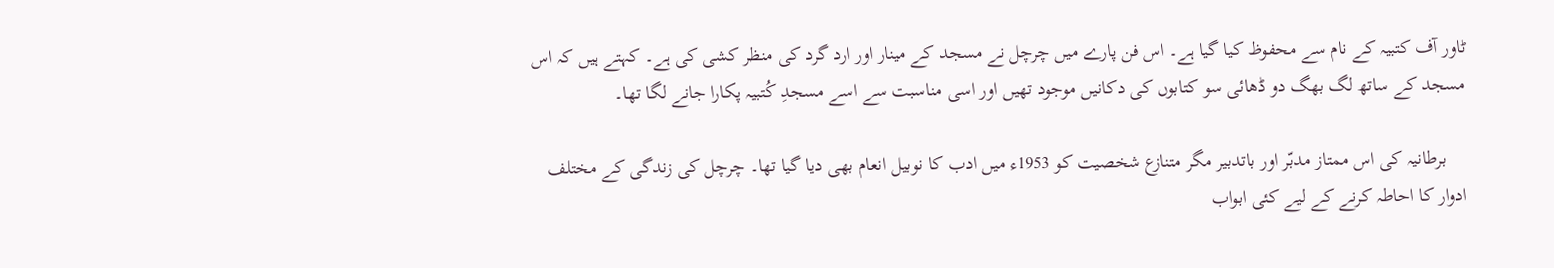ٹاور آف کتبیہ کے نام سے محفوظ کیا گیا ہے۔ اس فن پارے میں‌ چرچل نے مسجد کے مینار اور ارد گرد کی منظر کشی کی ہے۔ کہتے ہیں‌ کہ اس مسجد کے ساتھ لگ بھگ دو ڈھائی سو کتابوں کی دکانیں موجود تھیں‌ اور اسی مناسبت سے اسے مسجدِ کُتبیہ پکارا جانے لگا تھا۔

    برطانیہ کی اس ممتاز مدبّر اور باتدبیر مگر متنازع شخصیت کو 1953ء میں ادب کا نوبیل انعام بھی دیا گیا تھا۔ چرچل کی زندگی کے مختلف ادوار کا احاطہ کرنے کے لیے کئی ابواب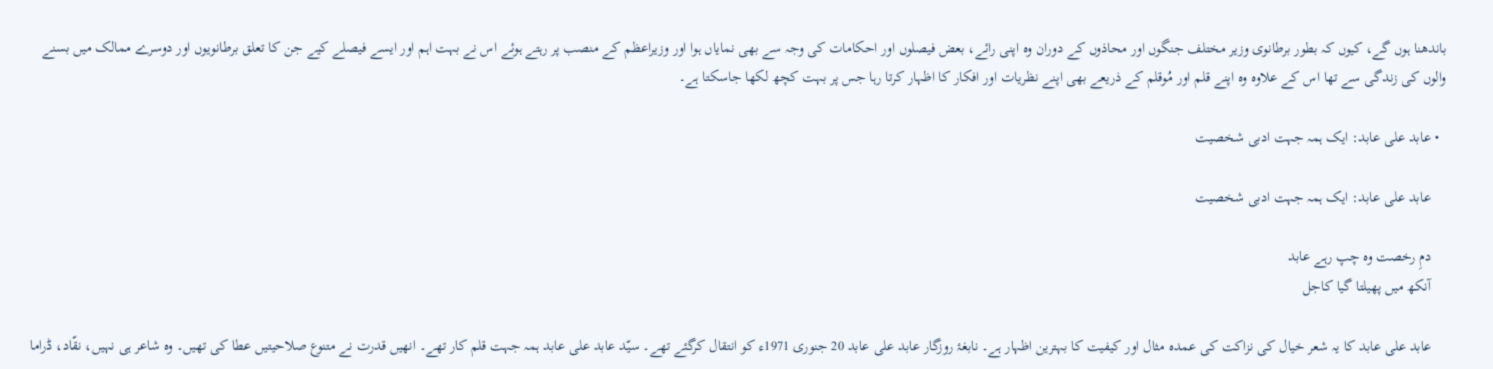باندھنا ہوں گے، کیوں کہ بطور برطانوی وزیر مختلف جنگوں اور محاذوں کے دوران وہ اپنی رائے، بعض فیصلوں‌ اور احکامات کی وجہ سے بھی نمایاں‌ ہوا اور وزیراعظم کے منصب پر رہتے ہوئے اس نے بہت اہم اور ایسے فیصلے کیے جن کا تعلق برطانویوں اور دوسرے ممالک میں بسنے والوں کی زندگی سے تھا اس کے علاوہ وہ اپنے قلم اور مُوقلم کے ذریعے بھی اپنے نظریات اور افکار کا اظہار کرتا رہا جس پر بہت کچھ لکھا جاسکتا ہے۔

  • عابد علی عابد: ایک ہمہ جہت ادبی شخصیت

    عابد علی عابد: ایک ہمہ جہت ادبی شخصیت

    دمِ رخصت وہ چپ رہے عابد
    آنکھ میں‌ پھیلتا گیا کاجل

    عابد علی عابد کا یہ شعر خیال کی نزاکت کی عمدہ مثال اور کیفیت کا بہترین اظہار ہے۔ نابغۂ روزگار عابد علی عابد 20 جنوری 1971ء کو انتقال کرگئے تھے۔ سیّد عابد علی عابد ہمہ جہت قلم کار تھے۔ انھیں قدرت نے متنوع صلاحیتیں عطا کی تھیں۔ وہ شاعر ہی نہیں، نقّاد، ڈراما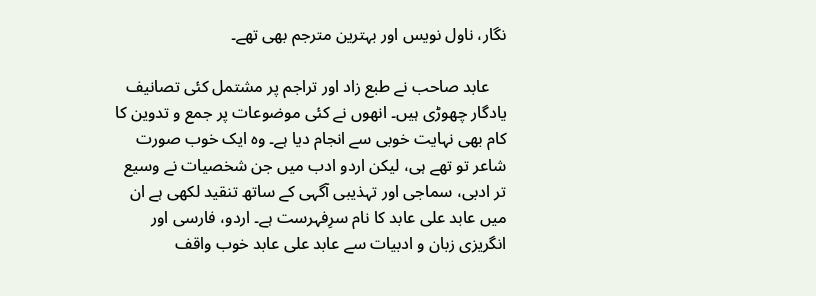نگار، ناول نویس اور بہترین مترجم بھی تھے۔

    عابد صاحب نے طبع زاد اور تراجم پر مشتمل کئی تصانیف یادگار چھوڑی ہیں‌۔ انھوں نے کئی موضوعات پر جمع و تدوین کا کام بھی نہایت خوبی سے انجام دیا ہے۔ وہ ایک خوب صورت شاعر تو تھے ہی، لیکن اردو ادب میں جن شخصیات نے وسیع تر ادبی، سماجی اور تہذیبی آگہی کے ساتھ تنقید لکھی ہے ان میں عابد علی عابد کا نام سرِفہرست ہے۔ اردو، فارسی اور انگریزی زبان و ادبیات سے عابد علی عابد خوب واقف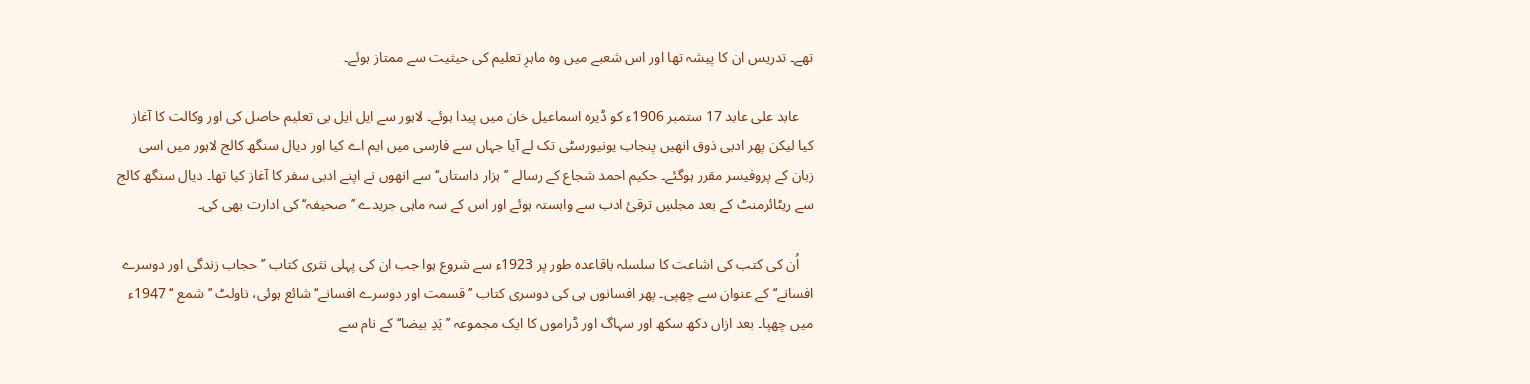تھے۔ تدریس ان کا پیشہ تھا اور اس شعبے میں وہ ماہرِ تعلیم کی حیثیت سے ممتاز ہوئے۔

    عابد علی عابد 17 ستمبر 1906ء کو ڈیرہ اسماعیل خان میں پیدا ہوئے۔ لاہور سے ایل ایل بی تعلیم حاصل کی اور وکالت کا آغاز کیا لیکن پھر ادبی ذوق انھیں پنجاب یونیورسٹی تک لے آیا جہاں سے فارسی میں ایم اے کیا اور دیال سنگھ کالج لاہور میں اسی زبان کے پروفیسر مقرر ہوگئے۔ حکیم احمد شجاع کے رسالے ’’ہزار داستاں‘‘ سے انھوں نے اپنے ادبی سفر کا آغاز کیا تھا۔ دیال سنگھ کالج سے ریٹائرمنٹ کے بعد مجلسِ ترقیٔ ادب سے وابستہ ہوئے اور اس کے سہ ماہی جریدے ’’صحیفہ‘‘ کی ادارت بھی کی۔

    اُن کی کتب کی اشاعت کا سلسلہ باقاعدہ طور پر 1923ء سے شروع ہوا جب ان کی پہلی نثری کتاب ’’حجاب زندگی اور دوسرے افسانے‘‘ کے عنوان سے چھپی۔ پھر افسانوں ہی کی دوسری کتاب ’’قسمت اور دوسرے افسانے‘‘ شائع ہوئی، ناولٹ ’’شمع ‘‘ 1947ء میں چھپا۔ بعد ازاں دکھ سکھ اور سہاگ اور ڈراموں کا ایک مجموعہ ’’ یَدِ بیضا‘‘ کے نام سے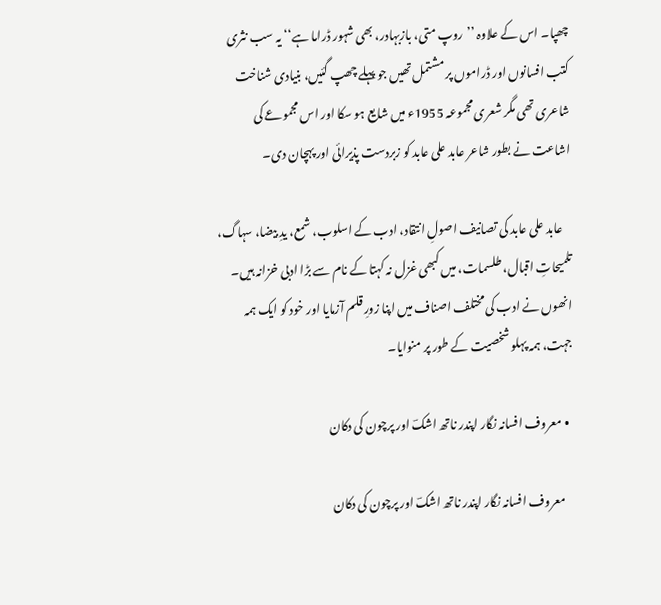چھپا۔ اس کے علاوہ ’’روپ متی، بازبہادر، بھی شہور ڈراما ہے‘‘ یہ سب نثری کتب افسانوں اور ڈراموں پر مشتمل تھیں جو پہلے چھپ گئیں، بنیادی شناخت شاعری تھی مگر شعری مجموعہ 1955ء میں شایع ہو سکا اور اس مجموعے کی اشاعت نے بطور شاعر عابد علی عابد کو زبردست پذیرائی اور پہچان دی۔

    عابد علی عابد کی تصانیف اصولِ انتقاد، ادب کے اسلوب، شمع، یدِ بیضا، سہاگ، تلمیحاتِ اقبال، طلسمات، میں کبھی غزل نہ کہتا کے نام سے بڑا ادبی خزانہ ہیں۔ انھوں نے ادب کی مختلف اصناف میں‌ اپنا زورِ قلم آزمایا اور خود کو ایک ہمہ جہت، ہمہ پہلو شخصیت کے طور پر منوایا۔

  • معروف افسانہ نگار اپندر ناتھ اشکؔ اور پرچون کی دکان

    معروف افسانہ نگار اپندر ناتھ اشکؔ اور پرچون کی دکان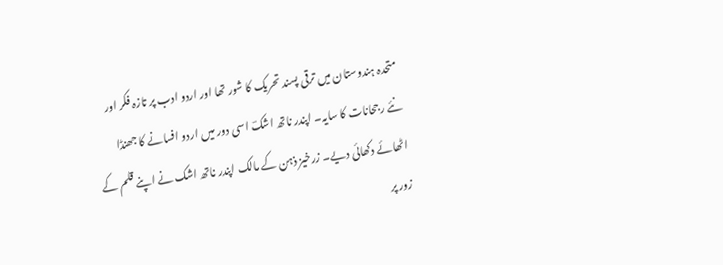متحدہ ہندوستان میں‌ ترقی پسند تحریک کا شور تھا اور اردو ادب پر تازہ فکر اور نئے رجحانات کا سایہ۔ اپندر ناتھ اشکؔ اسی دور میں اردو افسانے کا جھنڈا اٹھائے دکھائی دیے۔ زرخیز ذہن کے مالک اپندر ناتھ اشک نے اپنے قلم کے زور پر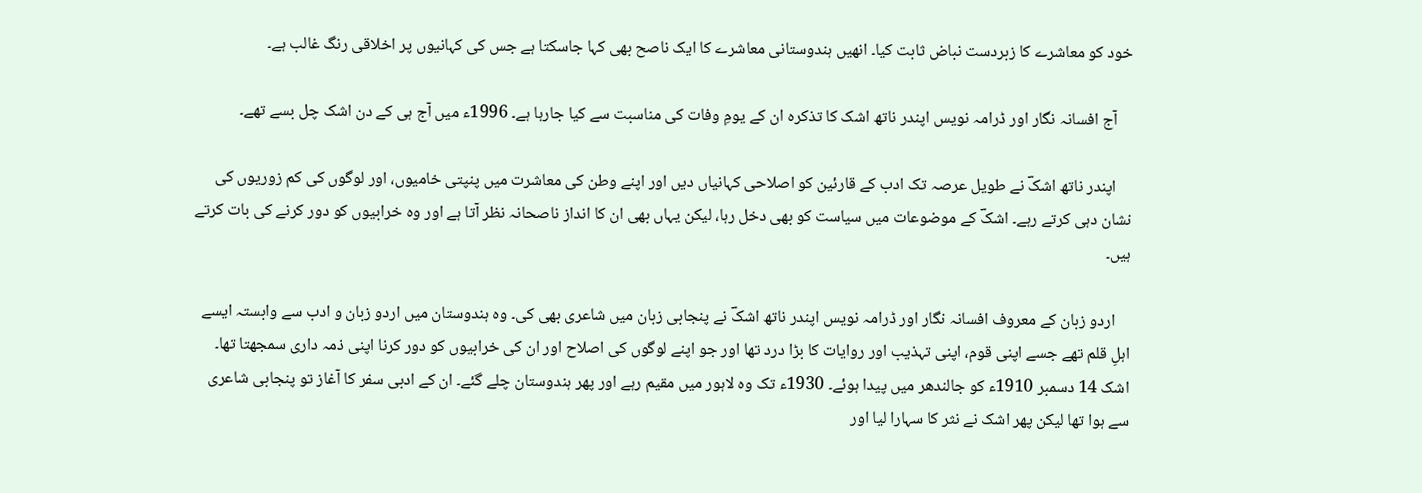خود کو معاشرے کا زبردست نباض ثابت کیا۔ انھیں ہندوستانی معاشرے کا ایک ناصح بھی کہا جاسکتا ہے جس کی کہانیوں پر اخلاقی رنگ غالب ہے۔

    آج افسانہ نگار اور ڈرامہ نویس اپندر ناتھ اشک کا تذکرہ ان کے یومِ وفات کی مناسبت سے کیا جارہا ہے۔ 1996ء میں آج ہی کے دن اشک چل بسے تھے۔

    اپندر ناتھ اشکؔ نے طویل عرصہ تک ادب کے قارئین کو اصلاحی کہانیاں‌ دیں اور اپنے وطن کی معاشرت میں‌ پنپتی خامیوں، اور لوگوں کی کم زوریوں‌ کی نشان دہی کرتے رہے۔ اشکؔ کے موضوعات میں سیاست کو بھی دخل رہا، لیکن یہاں بھی ان کا انداز ناصحانہ نظر آتا ہے اور وہ خرابیوں کو دور کرنے کی بات کرتے ہیں۔

    اردو زبان کے معروف افسانہ نگار اور ڈرامہ نویس اپندر ناتھ اشکؔ نے پنجابی زبان میں‌ شاعری بھی کی۔ وہ ہندوستان میں اردو زبان و ادب سے وابستہ ایسے اہلِ‌ قلم تھے جسے اپنی قوم، اپنی تہذیب اور روایات کا بڑا درد تھا اور جو اپنے لوگوں کی اصلاح اور ان کی خرابیوں کو دور کرنا اپنی ذمہ داری سمجھتا تھا۔ اشک 14 دسمبر 1910ء کو جالندھر میں پیدا ہوئے۔ 1930ء تک وہ لاہور میں مقیم رہے اور پھر ہندوستان چلے گئے۔ ان کے ادبی سفر کا آغاز تو پنجابی شاعری سے ہوا تھا لیکن پھر اشک نے نثر کا سہارا لیا اور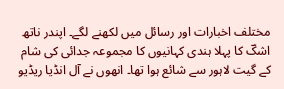مختلف اخبارات اور رسائل میں لکھنے لگے۔ اپندر ناتھ اشکؔ کا پہلا ہندی کہانیوں کا مجموعہ جدائی کی شام کے گیت لاہور سے شائع ہوا تھا۔ انھوں نے آل انڈیا ریڈیو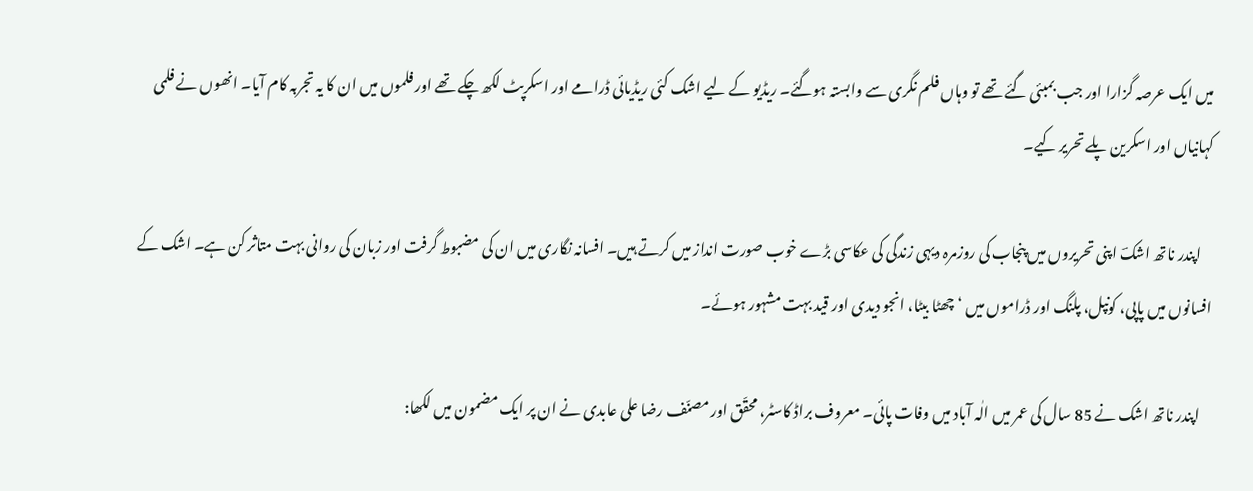میں ایک عرصہ گزارا اور جب بمبئی گئے تھے تو وہاں فلم نگری سے وابستہ ہوگئے۔ ریڈیو کے لیے اشک کئی ریڈیائی ڈرامے اور اسکرپٹ لکھ چکے تھے اور فلموں میں ان کا یہ تجربہ کام آیا۔ انھوں‌ نے فلمی کہانیاں اور اسکرین پلے تحریر کیے۔

    اپندر ناتھ اشکؔ اپنی تحریروں میں پنجاب کی روزمرہ دیہی زندگی کی عکاسی بڑے خوب صورت انداز میں کرتے ہیں۔ افسانہ نگاری میں ان کی مضبوط گرفت اور زبان کی روانی بہت متاثر کن ہے۔ اشک کے افسانوں میں پاپی، کونپل، پلنگ اور ڈراموں میں ‘چھٹا بیٹا، انجو دیدی اور قید بہت مشہور ہوئے۔

    اپندر ناتھ اشک نے 85 سال کی عمر میں الٰہ آباد میں وفات پائی۔ معروف براڈ کاسٹر، محقّق اور مصنّف رضا علی عابدی نے ان پر ایک مضمون میں لکھا: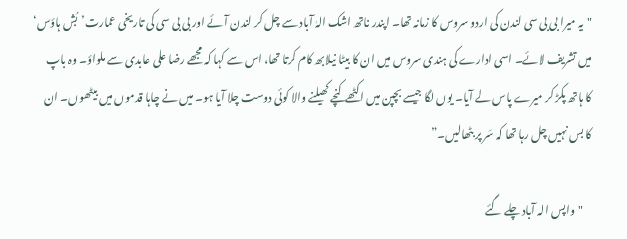"یہ میرا بی بی سی لندن کی اردو سروس کا زمانہ تھا۔ اپندر ناتھ اشک الہٰ آباد سے چل کر لندن آئے اور بی بی سی کی تاریخی عمارت’بُش ہاؤس‘ میں تشریف لائے۔ اسی ادارے کی ہندی سروس میں ان کا بیٹا نیلابھ کام کرتا تھا، اس سے کہا کہ مجھے رضا علی عابدی سے ملواؤ۔ وہ باپ کا ہاتھ پکڑ کر میرے پاس لے آیا۔ یوں لگا جیسے بچپن میں اکٹھے کنچے کھیلنے والا کوئی دوست چلا آیا ہو۔ میں نے چاہا قدموں میں بیٹھوں۔ ان کا بس نہیں چل رہا تھا کہ سَر پر بٹھالیں۔”

    "واپس الہ آباد چلے گئے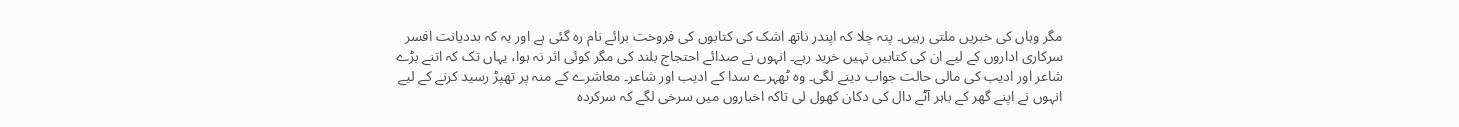مگر وہاں کی خبریں ملتی رہیں۔ پتہ چلا کہ اپندر ناتھ اشک کی کتابوں کی فروخت برائے نام رہ گئی ہے اور یہ کہ بددیانت افسر سرکاری اداروں کے لیے ان کی کتابیں نہیں خرید رہے۔ انہوں نے صدائے احتجاج بلند کی مگر کوئی اثر نہ ہوا، یہاں تک کہ اتنے بڑے شاعر اور ادیب کی مالی حالت جواب دینے لگی۔ وہ ٹھہرے سدا کے ادیب اور شاعر۔ معاشرے کے منہ پر تھپڑ رسید کرنے کے لیے انہوں نے اپنے گھر کے باہر آٹے دال کی دکان کھول لی تاکہ اخباروں میں سرخی لگے کہ سرکردہ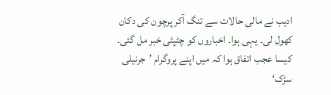ادیب نے مالی حالات سے تنگ آکر پرچون کی دکان کھول لی۔ یہی ہوا۔ اخباروں کو چٹپٹی خبر مل گئی۔ کیسا عجب اتفاق ہوا کہ میں اپنے پروگرام ’جرنیلی سڑک‘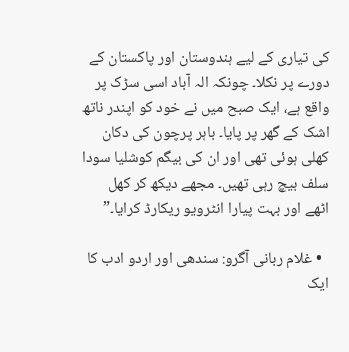کی تیاری کے لیے ہندوستان اور پاکستان کے دورے پر نکلا۔ چونکہ الہ آباد اسی سڑک پر واقع ہے، ایک صبح میں نے خود کو اپندر ناتھ اشک کے گھر پر پایا۔ باہر پرچون کی دکان کھلی ہوئی تھی اور ان کی بیگم کوشلیا سودا سلف بیچ رہی تھیں۔ مجھے دیکھ کر کھل اٹھے اور بہت پیارا انٹرویو ریکارڈ کرایا۔”

  • غلام ربانی آگرو: سندھی اور اردو ادب کا ایک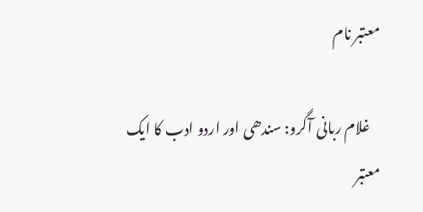معتبر نام

    غلام ربانی آگرو: سندھی اور اردو ادب کا ایک معتبر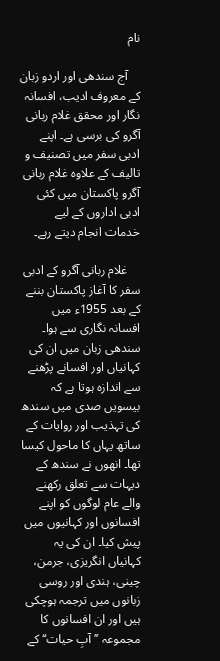نام

    آج سندھی اور اردو زبان کے معروف ادیب، افسانہ نگار اور محقق غلام ربانی آگرو کی برسی ہے۔ اپنے ادبی سفر میں تصنیف و تالیف کے علاوہ غلام ربانی آگرو پاکستان میں کئی ادبی اداروں کے لیے خدمات انجام دیتے رہے۔

    غلام ربانی آگرو کے ادبی سفر کا آغاز پاکستان بننے کے بعد 1955ء میں افسانہ نگاری سے ہوا۔ سندھی زبان میں ان کی کہانیاں اور افسانے پڑھنے سے اندازہ ہوتا ہے کہ بیسویں صدی میں سندھ کی تہذیب اور روایات کے ساتھ یہاں کا ماحول کیسا تھا۔ انھوں نے سندھ کے دیہات سے تعلق رکھنے والے عام لوگوں کو اپنے افسانوں اور کہانیوں‌ میں پیش کیا۔ ان کی یہ کہانیاں انگریزی، جرمن، چینی، ہندی اور روسی زبانوں میں ترجمہ ہوچکی ہیں اور ان افسانوں کا مجموعہ ’’آبِ حیات‘‘ کے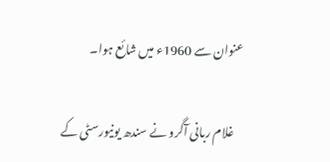عنوان سے 1960ء میں شائع ہوا۔

    غلام ربانی آگرو نے سندھ یونیورسٹی کے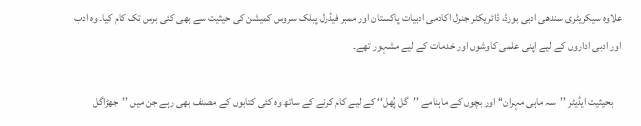علاوہ سیکریٹری سندھی ادبی بورڈ، ڈائریکٹر جنرل اکادمی ادبیات پاکستان اور ممبر فیڈرل پبلک سروس کمیشن کی حیثیت سے بھی کئی برس تک کام کیا۔ وہ ادب اور ادبی اداروں کے لیے اپنی علمی کاوشوں اور خدمات کے لیے مشہور تھے۔

    بحیثیت ایڈیٹر ’’سہ ماہی مہران‘‘ اور بچوں کے ماہنامے ’’گل پُھل‘‘ کے لیے کام کرنے کے ساتھ وہ کئی کتابوں کے مصنف بھی رہے جن میں ’’جھڑاگل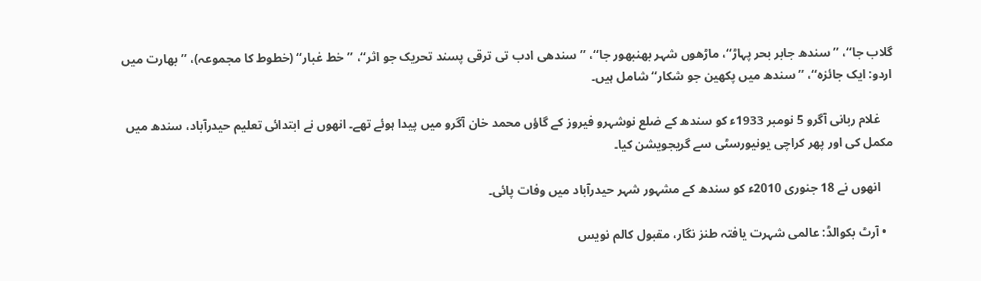گلاب جا‘‘، ’’سندھ جابر بحر پہاڑ‘‘، ماڑھوں شہر بھنبھور جا‘‘، ’’سندھی ادب تی ترقی پسند تحریک جو اثر‘‘، ’’خط غبار‘‘ (خطوط کا مجموعہ)، ’’بھارت میں اردو: ایک جائزہ‘‘، ’’سندھ میں پکھین جو شکار‘‘ شامل ہیں۔

    غلام ربانی آگرو 5 نومبر 1933ء کو سندھ کے ضلع نوشہرو فیروز کے گاؤں محمد خان آگرو میں پیدا ہوئے تھے۔ انھوں نے ابتدائی تعلیم حیدرآباد، سندھ میں مکمل کی اور پھر کراچی یونیورسٹی سے گریجویشن کیا۔

    انھوں نے 18 جنوری 2010ء کو سندھ کے مشہور شہر حیدرآباد میں‌ وفات پائی۔

  • آرٹ بکوالڈ: عالمی شہرت یافتہ طنز نگار، مقبول کالم نویس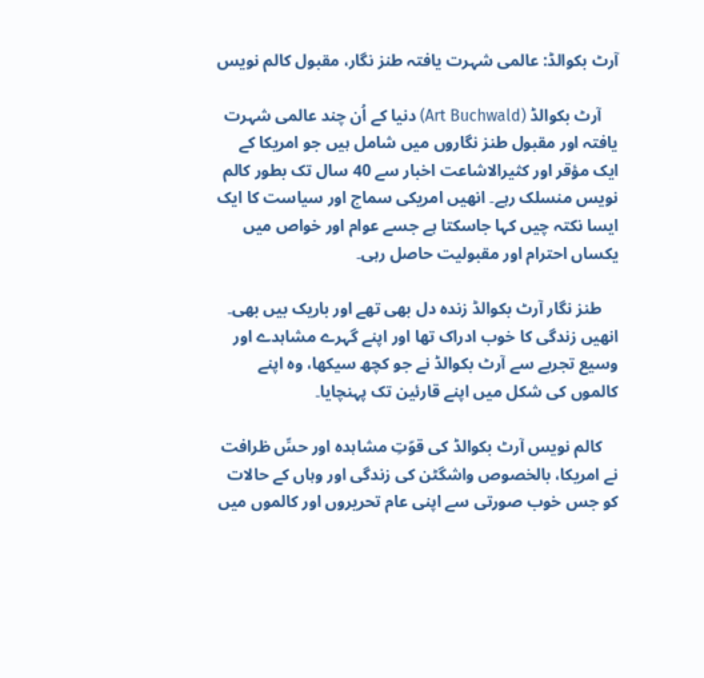آرٹ بکوالڈ: عالمی شہرت یافتہ طنز نگار، مقبول کالم نویس

    آرٹ بکوالڈ (Art Buchwald) دنیا کے اُن چند عالمی شہرت یافتہ اور مقبول طنز نگاروں میں شامل ہیں جو امریکا کے ایک مؤقر اور کثیرالاشاعت اخبار سے 40 سال تک بطور کالم نویس منسلک رہے۔ انھیں امریکی سماج اور سیاست کا ایک ایسا نکتہ چیں کہا جاسکتا ہے جسے عوام اور خواص میں‌ یکساں احترام اور مقبولیت حاصل رہی۔

    طنز نگار آرٹ بکوالڈ زندہ دل بھی تھے اور باریک بیں بھی۔ انھیں زندگی کا خوب ادراک تھا اور اپنے گہرے مشاہدے اور وسیع تجربے سے آرٹ بکوالڈ نے جو کچھ سیکھا، وہ اپنے کالموں کی شکل میں‌ اپنے قارئین تک پہنچایا۔

    کالم نویس آرٹ بکوالڈ کی قوّتِ مشاہدہ اور حسِّ ظرافت نے امریکا، بالخصوص واشگٹن کی زندگی اور وہاں کے حالات کو جس خوب صورتی سے اپنی عام تحریروں اور کالموں میں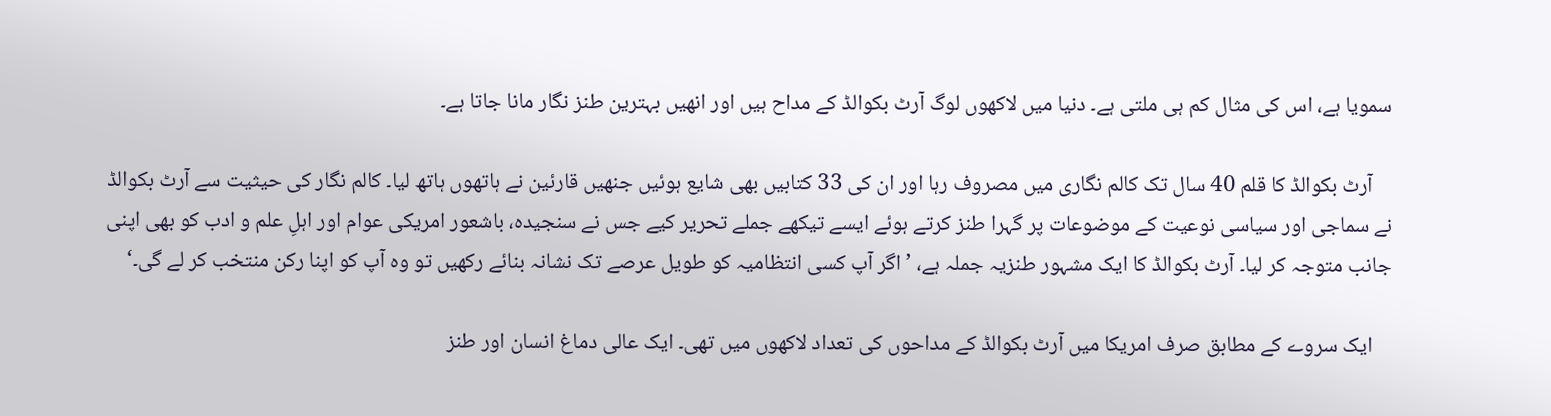سمویا ہے، اس کی مثال کم ہی ملتی ہے۔ دنیا میں لاکھوں لوگ آرٹ بکوالڈ کے مداح ہیں اور انھیں بہترین طنز نگار مانا جاتا ہے۔

    آرٹ بکوالڈ کا قلم 40 سال تک کالم نگاری میں مصروف رہا اور ان کی 33 کتابیں بھی شایع ہوئیں جنھیں قارئین نے ہاتھوں ہاتھ لیا۔ کالم نگار کی حیثیت سے آرٹ بکوالڈ نے سماجی اور سیاسی نوعیت کے موضوعات پر گہرا طنز کرتے ہوئے ایسے تیکھے جملے تحریر کیے جس نے سنجیدہ، باشعور امریکی عوام اور اہلِ علم و ادب کو بھی اپنی جانب متوجہ کر لیا۔ آرٹ بکوالڈ کا ایک مشہور طنزیہ جملہ ہے، ’اگر آپ کسی انتظامیہ کو طویل عرصے تک نشانہ بنائے رکھیں تو وہ آپ کو اپنا رکن منتخب کر لے گی۔‘

    ایک سروے کے مطابق صرف امریکا میں آرٹ بکوالڈ کے مداحوں کی تعداد لاکھوں میں تھی۔ ایک عالی دماغ انسان اور طنز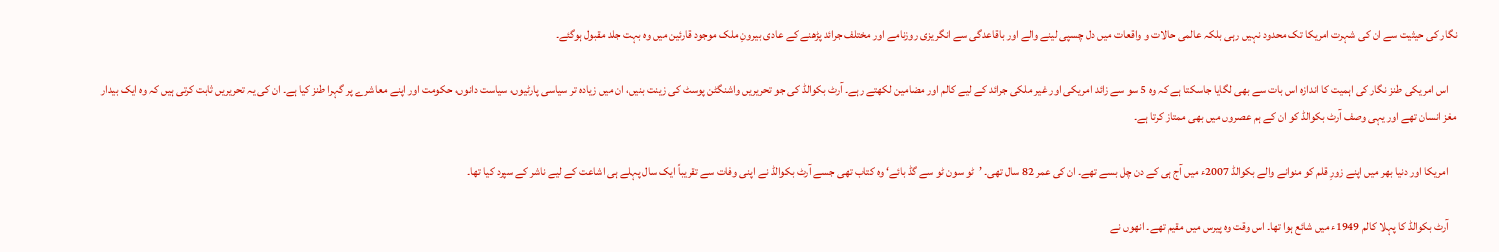نگار کی حیثیت سے ان کی شہرت امریکا تک محدود نہیں رہی بلکہ عالمی حالات و واقعات میں دل چسپی لینے والے اور باقاعدگی سے انگریزی روزنامے اور مختلف جرائد پڑھنے کے عادی بیرونِ ملک موجود قارئین میں وہ بہت جلد مقبول ہوگئے۔

    اس امریکی طنز نگار کی اہمیت کا اندازہ اس بات سے بھی لگایا جاسکتا ہے کہ وہ 5 سو سے زائد امریکی اور غیر ملکی جرائد کے لیے کالم اور مضامین لکھتے رہے۔ آرٹ بکوالڈ کی جو تحریریں‌ واشنگٹن پوسٹ کی زینت بنیں، ان میں زیادہ تر سیاسی پارٹیوں، سیاست دانوں، حکومت اور اپنے معاشرے پر گہرا طنز کیا ہے۔ ان کی یہ تحریریں ثابت کرتی ہیں‌ کہ وہ ایک بیدار مغز انسان تھے اور یہی وصف آرٹ بکوالڈ کو ان کے ہم عصروں میں بھی ممتاز کرتا ہے۔

    امریکا اور دنیا بھر میں اپنے زورِ‌ قلم کو منوانے والے بکوالڈ 2007ء میں آج ہی کے دن چل بسے تھے۔ ان کی عمر 82 سال تھی۔ ’ٹو سون ٹو سے گڈ بائے‘ وہ کتاب تھی جسے آرٹ بکوالڈ نے اپنی وفات سے تقریباً ایک سال پہلے ہی اشاعت کے لیے ناشر کے سپرد کیا تھا۔

    آرٹ بکوالڈ کا پہلا کالم 1949ء میں شائع ہوا تھا۔ اس وقت وہ پیرس میں مقیم تھے۔ انھوں نے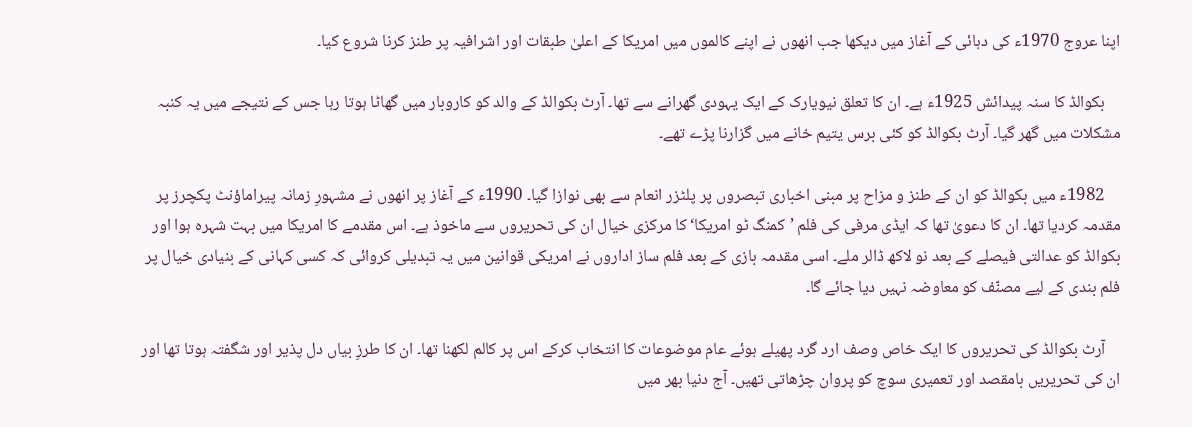اپنا عروج 1970ء کی دہائی کے آغاز میں دیکھا جب انھوں نے اپنے کالموں میں امریکا کے اعلیٰ طبقات اور اشرافیہ پر طنز کرنا شروع کیا۔

    بکوالڈ کا سنہ پیدائش 1925ء ہے۔ ان کا تعلق نیویارک کے ایک یہودی گھرانے سے تھا۔ آرٹ بکوالڈ کے والد کو کاروبار میں گھاٹا ہوتا رہا جس کے نتیجے میں یہ کنبہ مشکلات میں گھر گیا۔ آرٹ بکوالڈ کو کئی برس یتیم خانے میں گزارنا پڑے تھے۔

    1982ء میں بکوالڈ کو ان کے طنز و مزاح پر مبنی اخباری تبصروں پر پلٹزر انعام سے بھی نوازا گیا۔ 1990ء کے آغاز پر انھوں نے مشہورِ زمانہ پیراماؤنٹ پکچرز پر مقدمہ کردیا تھا۔ ان کا دعویٰ تھا کہ ایڈی مرفی کی فلم ’کمنگ ٹو امریکا‘ کا مرکزی خیال ان کی تحریروں سے ماخوذ ہے۔ اس مقدمے کا امریکا میں‌ بہت شہرہ ہوا اور بکوالڈ کو عدالتی فیصلے کے بعد نو لاکھ ڈالر ملے۔ اسی مقدمہ بازی کے بعد فلم ساز اداروں نے امریکی قوانین میں یہ تبدیلی کروائی کہ کسی کہانی کے بنیادی خیال پر فلم بندی کے لیے مصنّف کو معاوضہ نہیں دیا جائے گا۔

    آرٹ بکوالڈ کی تحریروں کا ایک خاص وصف ارد گرد پھیلے ہوئے عام موضوعات کا انتخاب کرکے اس پر کالم لکھنا تھا۔ ان کا طرزِ بیاں دل پذیر اور شگفتہ ہوتا تھا اور ان کی تحریریں‌ بامقصد اور تعمیری سوچ کو پروان چڑھاتی تھیں۔ آج دنیا بھر میں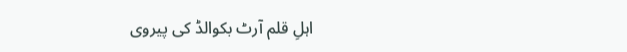اہلِ قلم آرٹ بکوالڈ کی پیروی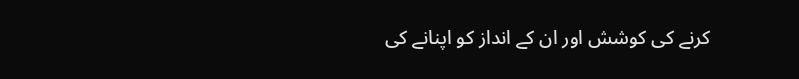کرنے کی کوشش اور ان کے انداز کو اپنانے کی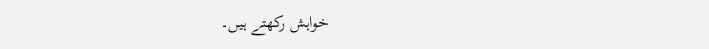خواہش رکھتے ہیں۔